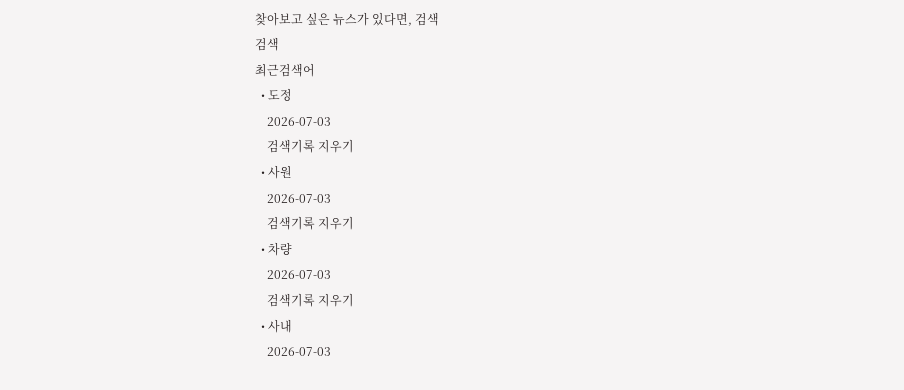찾아보고 싶은 뉴스가 있다면, 검색
검색
최근검색어
  • 도정
    2026-07-03
    검색기록 지우기
  • 사원
    2026-07-03
    검색기록 지우기
  • 차량
    2026-07-03
    검색기록 지우기
  • 사내
    2026-07-03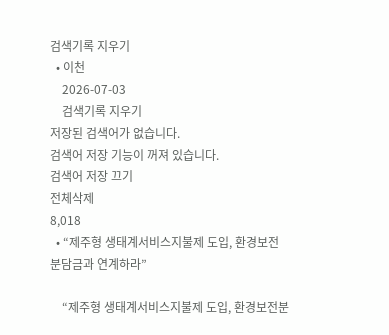검색기록 지우기
  • 이천
    2026-07-03
    검색기록 지우기
저장된 검색어가 없습니다.
검색어 저장 기능이 꺼져 있습니다.
검색어 저장 끄기
전체삭제
8,018
  • “제주형 생태계서비스지불제 도입, 환경보전분담금과 연계하라”

    “제주형 생태계서비스지불제 도입, 환경보전분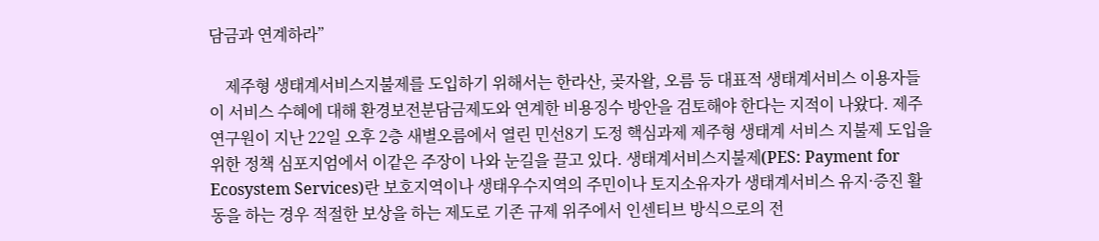담금과 연계하라”

    제주형 생태계서비스지불제를 도입하기 위해서는 한라산, 곶자왈, 오름 등 대표적 생태계서비스 이용자들이 서비스 수혜에 대해 환경보전분담금제도와 연계한 비용징수 방안을 검토해야 한다는 지적이 나왔다. 제주연구원이 지난 22일 오후 2층 새별오름에서 열린 민선8기 도정 핵심과제 제주형 생태계 서비스 지불제 도입을 위한 정책 심포지엄에서 이같은 주장이 나와 눈길을 끌고 있다. 생태계서비스지불제(PES: Payment for Ecosystem Services)란 보호지역이나 생태우수지역의 주민이나 토지소유자가 생태계서비스 유지·증진 활동을 하는 경우 적절한 보상을 하는 제도로 기존 규제 위주에서 인센티브 방식으로의 전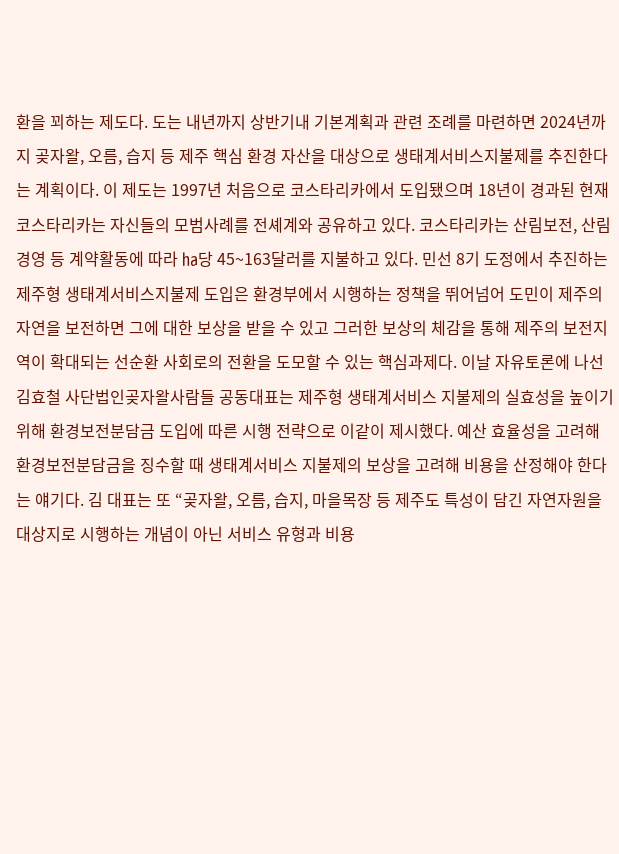환을 꾀하는 제도다. 도는 내년까지 상반기내 기본계획과 관련 조례를 마련하면 2024년까지 곶자왈, 오름, 습지 등 제주 핵심 환경 자산을 대상으로 생태계서비스지불제를 추진한다는 계획이다. 이 제도는 1997년 처음으로 코스타리카에서 도입됐으며 18년이 경과된 현재 코스타리카는 자신들의 모범사례를 전셰계와 공유하고 있다. 코스타리카는 산림보전, 산림경영 등 계약활동에 따라 ㏊당 45~163달러를 지불하고 있다. 민선 8기 도정에서 추진하는 제주형 생태계서비스지불제 도입은 환경부에서 시행하는 정책을 뛰어넘어 도민이 제주의 자연을 보전하면 그에 대한 보상을 받을 수 있고 그러한 보상의 체감을 통해 제주의 보전지역이 확대되는 선순환 사회로의 전환을 도모할 수 있는 핵심과제다. 이날 자유토론에 나선 김효철 사단법인곶자왈사람들 공동대표는 제주형 생태계서비스 지불제의 실효성을 높이기 위해 환경보전분담금 도입에 따른 시행 전략으로 이같이 제시했다. 예산 효율성을 고려해 환경보전분담금을 징수할 때 생태계서비스 지불제의 보상을 고려해 비용을 산정해야 한다는 얘기다. 김 대표는 또 “곶자왈, 오름, 습지, 마을목장 등 제주도 특성이 담긴 자연자원을 대상지로 시행하는 개념이 아닌 서비스 유형과 비용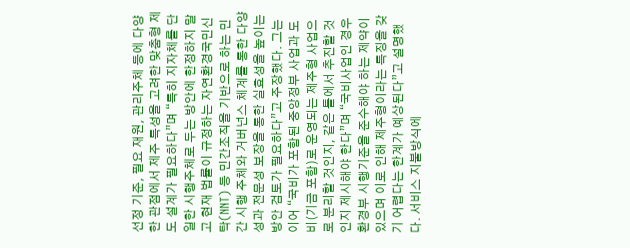선정 기준, 필요 재원, 관리주체 등에 다양한 관점에서 제주 특성을 고려한 맞춤형 제도 설계가 필요하다”며 “특히 지자체를 단일한 시행주체로 두는 방안에 한정하지 말고 현재 법률이 규정하는 자연환경국민신탁(NNT) 등 민간조직을 기반으로 하는 민간 시행 주체와 거버넌스 체계를 통한 다양성과 전문성 보장을 통한 실효성을 높이는 방안 검토가 필요하다”고 주장했다. 그는 이어 “국비가 포함된 중앙정부 사업과 도비(기금 포함)로 운영되는 제주형 사업으로 분리할 것인지, 같은 틀에서 추진할 것인지 제시해야 한다”며 “국비사업인 경우 환경부 시행기준을 준수해야 하는 제약이 있으며 이로 인해 제주형이라는 특징을 갖기 어렵다는 한계가 예상된다”고 설명했다. 서비스 지불방식에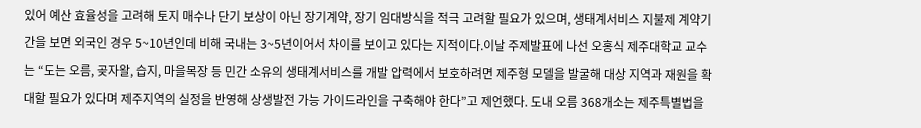있어 예산 효율성을 고려해 토지 매수나 단기 보상이 아닌 장기계약, 장기 임대방식을 적극 고려할 필요가 있으며, 생태계서비스 지불제 계약기간을 보면 외국인 경우 5~10년인데 비해 국내는 3~5년이어서 차이를 보이고 있다는 지적이다.이날 주제발표에 나선 오홍식 제주대학교 교수는 “도는 오름, 곶자왈, 습지, 마을목장 등 민간 소유의 생태계서비스를 개발 압력에서 보호하려면 제주형 모델을 발굴해 대상 지역과 재원을 확대할 필요가 있다며 제주지역의 실정을 반영해 상생발전 가능 가이드라인을 구축해야 한다”고 제언했다. 도내 오름 368개소는 제주특별법을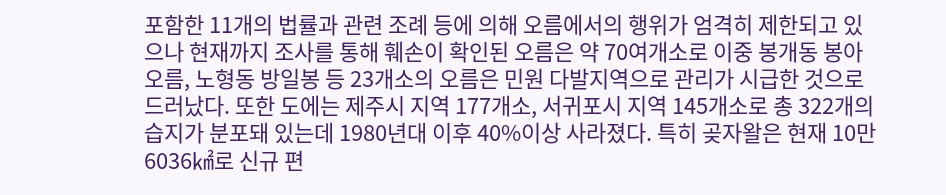포함한 11개의 법률과 관련 조례 등에 의해 오름에서의 행위가 엄격히 제한되고 있으나 현재까지 조사를 통해 훼손이 확인된 오름은 약 70여개소로 이중 봉개동 봉아오름, 노형동 방일봉 등 23개소의 오름은 민원 다발지역으로 관리가 시급한 것으로 드러났다. 또한 도에는 제주시 지역 177개소, 서귀포시 지역 145개소로 총 322개의 습지가 분포돼 있는데 1980년대 이후 40%이상 사라졌다. 특히 곶자왈은 현재 10만 6036㎢로 신규 편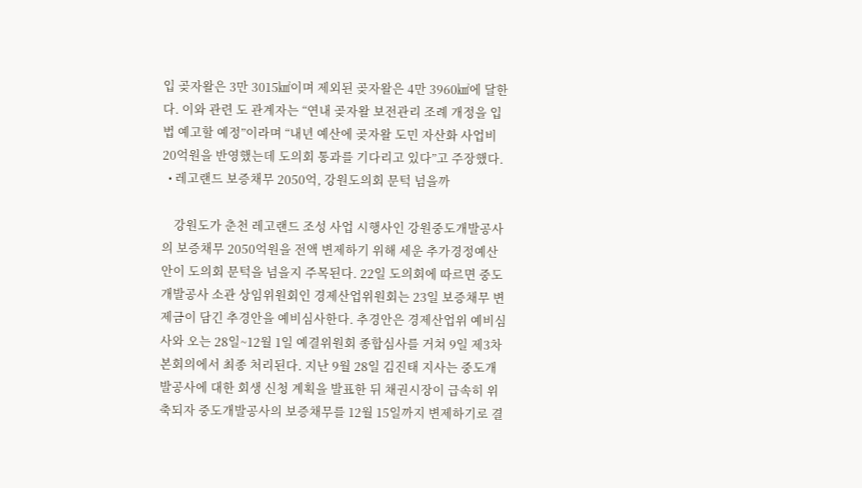입 곶자왈은 3만 3015㎢이며 제외된 곶자왈은 4만 3960㎢에 달한다. 이와 관련 도 관계자는 “연내 곶자왈 보전관리 조례 개정을 입법 예고할 예정”이라며 “내년 예산에 곶자왈 도민 자산화 사업비 20억원을 반영했는데 도의회 통과를 기다리고 있다”고 주장했다.
  • 레고랜드 보증채무 2050억, 강원도의회 문턱 넘을까

    강원도가 춘천 레고랜드 조성 사업 시행사인 강원중도개발공사의 보증채무 2050억원을 전액 변제하기 위해 세운 추가경정예산안이 도의회 문턱을 넘을지 주목된다. 22일 도의회에 따르면 중도개발공사 소관 상임위원회인 경제산업위원회는 23일 보증채무 변제금이 담긴 추경안을 예비심사한다. 추경안은 경제산업위 예비심사와 오는 28일~12월 1일 예결위원회 종합심사를 거쳐 9일 제3차 본회의에서 최종 처리된다. 지난 9월 28일 김진태 지사는 중도개발공사에 대한 회생 신청 계획을 발표한 뒤 채권시장이 급속히 위축되자 중도개발공사의 보증채무를 12월 15일까지 변제하기로 결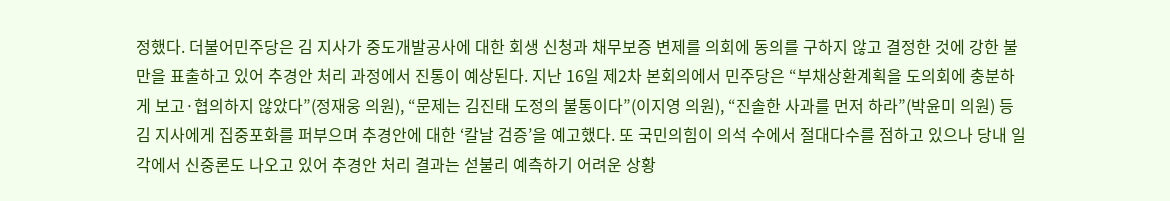정했다. 더불어민주당은 김 지사가 중도개발공사에 대한 회생 신청과 채무보증 변제를 의회에 동의를 구하지 않고 결정한 것에 강한 불만을 표출하고 있어 추경안 처리 과정에서 진통이 예상된다. 지난 16일 제2차 본회의에서 민주당은 “부채상환계획을 도의회에 충분하게 보고·협의하지 않았다”(정재웅 의원), “문제는 김진태 도정의 불통이다”(이지영 의원), “진솔한 사과를 먼저 하라”(박윤미 의원) 등 김 지사에게 집중포화를 퍼부으며 추경안에 대한 ‘칼날 검증’을 예고했다. 또 국민의힘이 의석 수에서 절대다수를 점하고 있으나 당내 일각에서 신중론도 나오고 있어 추경안 처리 결과는 섣불리 예측하기 어려운 상황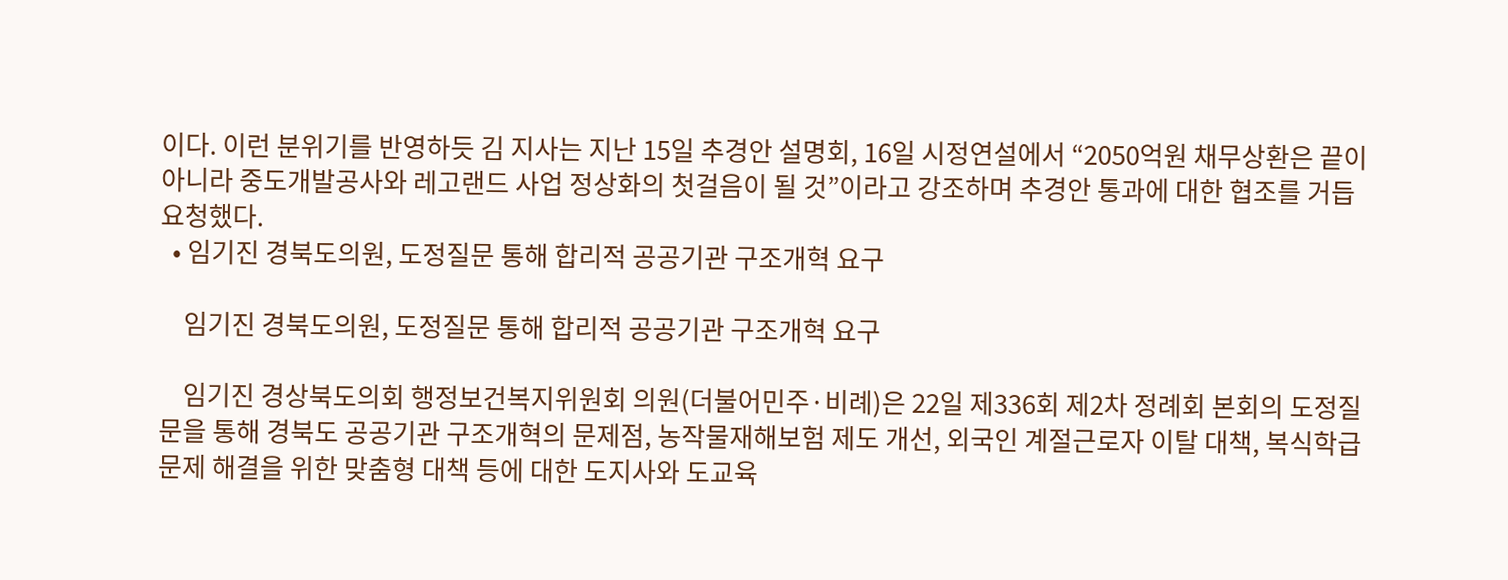이다. 이런 분위기를 반영하듯 김 지사는 지난 15일 추경안 설명회, 16일 시정연설에서 “2050억원 채무상환은 끝이 아니라 중도개발공사와 레고랜드 사업 정상화의 첫걸음이 될 것”이라고 강조하며 추경안 통과에 대한 협조를 거듭 요청했다.
  • 임기진 경북도의원, 도정질문 통해 합리적 공공기관 구조개혁 요구

    임기진 경북도의원, 도정질문 통해 합리적 공공기관 구조개혁 요구

    임기진 경상북도의회 행정보건복지위원회 의원(더불어민주·비례)은 22일 제336회 제2차 정례회 본회의 도정질문을 통해 경북도 공공기관 구조개혁의 문제점, 농작물재해보험 제도 개선, 외국인 계절근로자 이탈 대책, 복식학급 문제 해결을 위한 맞춤형 대책 등에 대한 도지사와 도교육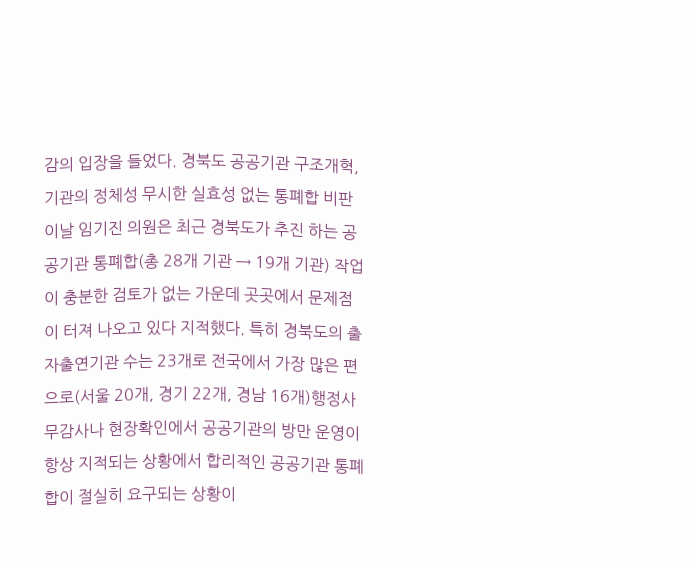감의 입장을 들었다. 경북도 공공기관 구조개혁, 기관의 정체성 무시한 실효성 없는 통폐합 비판 이날 임기진 의원은 최근 경북도가 추진 하는 공공기관 통폐합(총 28개 기관 → 19개 기관) 작업이 충분한 검토가 없는 가운데 곳곳에서 문제점이 터져 나오고 있다 지적했다. 특히 경북도의 출자출연기관 수는 23개로 전국에서 가장 많은 편으로(서울 20개, 경기 22개, 경남 16개)행정사무감사나 현장확인에서 공공기관의 방만 운영이 항상 지적되는 상황에서 합리적인 공공기관 통폐합이 절실히 요구되는 상황이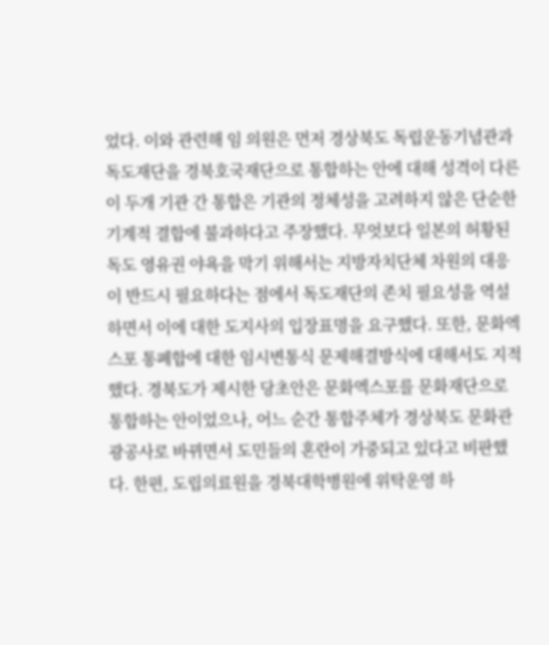었다. 이와 관련해 임 의원은 먼저 경상북도 독립운동기념관과 독도재단을 경북호국재단으로 통합하는 안에 대해 성격이 다른 이 두개 기관 간 통합은 기관의 정체성을 고려하지 않은 단순한 기계적 결합에 불과하다고 주장했다. 무엇보다 일본의 허황된 독도 영유권 야욕을 막기 위해서는 지방자치단체 차원의 대응이 반드시 필요하다는 점에서 독도재단의 존치 필요성을 역설하면서 이에 대한 도지사의 입장표명을 요구했다. 또한, 문화엑스포 통폐합에 대한 임시변통식 문제해결방식에 대해서도 지적했다. 경북도가 제시한 당초안은 문화엑스포를 문화재단으로 통합하는 안이었으나, 어느 순간 통합주체가 경상북도 문화관광공사로 바뀌면서 도민들의 혼란이 가중되고 있다고 비판했다. 한편, 도립의료원을 경북대학병원에 위탁운영 하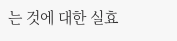는 것에 대한 실효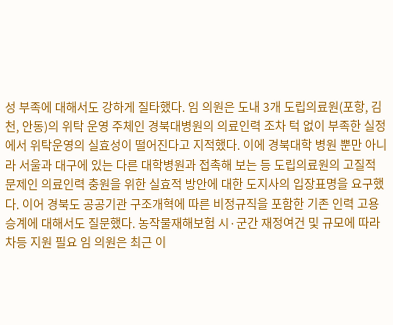성 부족에 대해서도 강하게 질타했다. 임 의원은 도내 3개 도립의료원(포항, 김천, 안동)의 위탁 운영 주체인 경북대병원의 의료인력 조차 턱 없이 부족한 실정에서 위탁운영의 실효성이 떨어진다고 지적했다. 이에 경북대학 병원 뿐만 아니라 서울과 대구에 있는 다른 대학병원과 접촉해 보는 등 도립의료원의 고질적 문제인 의료인력 충원을 위한 실효적 방안에 대한 도지사의 입장표명을 요구했다. 이어 경북도 공공기관 구조개혁에 따른 비정규직을 포함한 기존 인력 고용승계에 대해서도 질문했다. 농작물재해보험 시·군간 재정여건 및 규모에 따라 차등 지원 필요 임 의원은 최근 이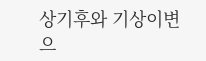상기후와 기상이변으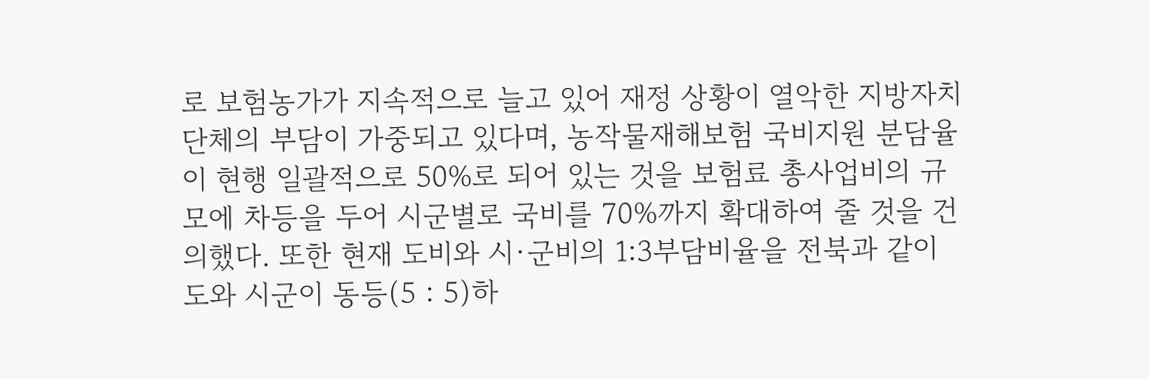로 보험농가가 지속적으로 늘고 있어 재정 상황이 열악한 지방자치단체의 부담이 가중되고 있다며, 농작물재해보험 국비지원 분담율이 현행 일괄적으로 50%로 되어 있는 것을 보험료 총사업비의 규모에 차등을 두어 시군별로 국비를 70%까지 확대하여 줄 것을 건의했다. 또한 현재 도비와 시·군비의 1:3부담비율을 전북과 같이 도와 시군이 동등(5 : 5)하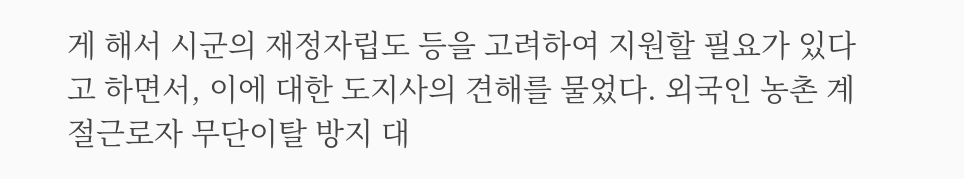게 해서 시군의 재정자립도 등을 고려하여 지원할 필요가 있다고 하면서, 이에 대한 도지사의 견해를 물었다. 외국인 농촌 계절근로자 무단이탈 방지 대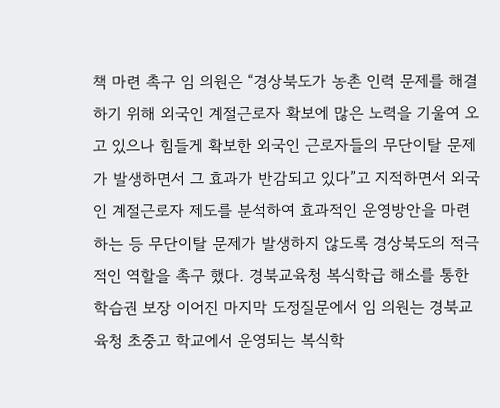책 마련 촉구 임 의원은 “경상북도가 농촌 인력 문제를 해결하기 위해 외국인 계절근로자 확보에 많은 노력을 기울여 오고 있으나 힘들게 확보한 외국인 근로자들의 무단이탈 문제가 발생하면서 그 효과가 반감되고 있다”고 지적하면서 외국인 계절근로자 제도를 분석하여 효과적인 운영방안을 마련하는 등 무단이탈 문제가 발생하지 않도록 경상북도의 적극적인 역할을 촉구 했다. 경북교육청 복식학급 해소를 통한 학습권 보장 이어진 마지막 도정질문에서 임 의원는 경북교육청 초중고 학교에서 운영되는 복식학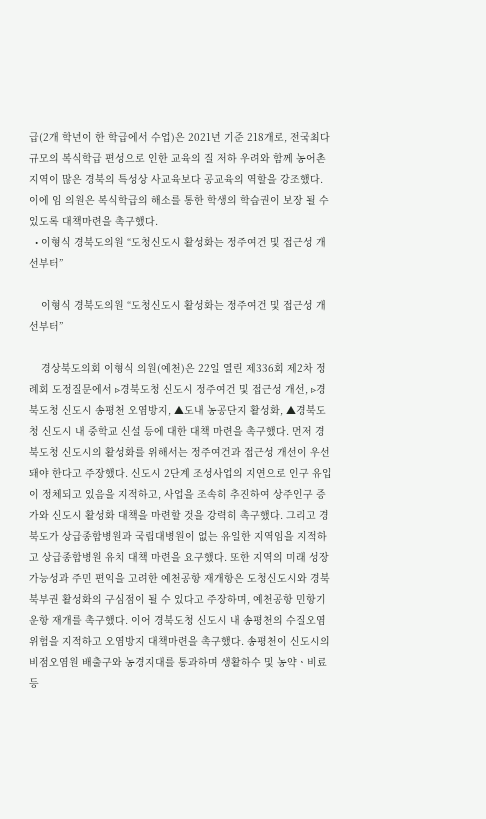급(2개 학년이 한 학급에서 수업)은 2021년 기준 218개로, 전국최다 규모의 복식학급 편성으로 인한 교육의 질 저하 우려와 함께 농어촌 지역이 많은 경북의 특성상 사교육보다 공교육의 역할을 강조했다. 이에 임 의원은 복식학급의 해소를 통한 학생의 학습권이 보장 될 수 있도록 대책마련을 촉구했다.
  • 이형식 경북도의원 “도청신도시 활성화는 정주여건 및 접근성 개선부터”

    이형식 경북도의원 “도청신도시 활성화는 정주여건 및 접근성 개선부터”

    경상북도의회 이형식 의원(예천)은 22일 열린 제336회 제2차 정례회 도정질문에서 ▹경북도청 신도시 정주여건 및 접근성 개선, ▹경북도청 신도시 송평천 오염방지, ▲도내 농공단지 활성화, ▲경북도청 신도시 내 중학교 신설 등에 대한 대책 마련을 촉구했다. 먼저 경북도청 신도시의 활성화를 위해서는 정주여건과 접근성 개선이 우선돼야 한다고 주장했다. 신도시 2단계 조성사업의 지연으로 인구 유입이 정체되고 있음을 지적하고, 사업을 조속히 추진하여 상주인구 증가와 신도시 활성화 대책을 마련할 것을 강력히 촉구했다. 그리고 경북도가 상급종합병원과 국립대병원이 없는 유일한 지역임을 지적하고 상급종합병원 유치 대책 마련을 요구했다. 또한 지역의 미래 성장 가능성과 주민 편익을 고려한 예천공항 재개항은 도청신도시와 경북 북부권 활성화의 구심점이 될 수 있다고 주장하며, 예천공항 민항기 운항 재개를 촉구했다. 이어 경북도청 신도시 내 송평천의 수질오염 위험을 지적하고 오염방지 대책마련을 촉구했다. 송평천이 신도시의 비점오염원 배출구와 농경지대를 통과하며 생활하수 및 농약ㆍ비료 등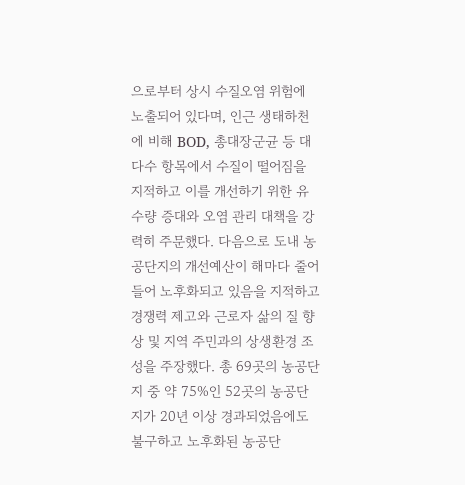으로부터 상시 수질오염 위험에 노출되어 있다며, 인근 생태하천에 비해 BOD, 총대장군균 등 대다수 항목에서 수질이 떨어짐을 지적하고 이를 개선하기 위한 유수량 증대와 오염 관리 대책을 강력히 주문했다. 다음으로 도내 농공단지의 개선예산이 해마다 줄어들어 노후화되고 있음을 지적하고 경쟁력 제고와 근로자 삶의 질 향상 및 지역 주민과의 상생환경 조성을 주장했다. 총 69곳의 농공단지 중 약 75%인 52곳의 농공단지가 20년 이상 경과되었음에도 불구하고 노후화된 농공단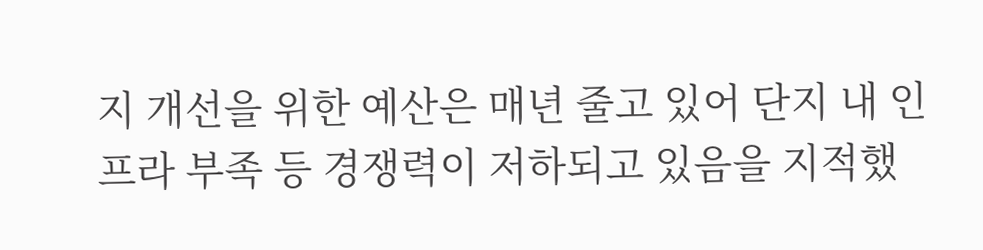지 개선을 위한 예산은 매년 줄고 있어 단지 내 인프라 부족 등 경쟁력이 저하되고 있음을 지적했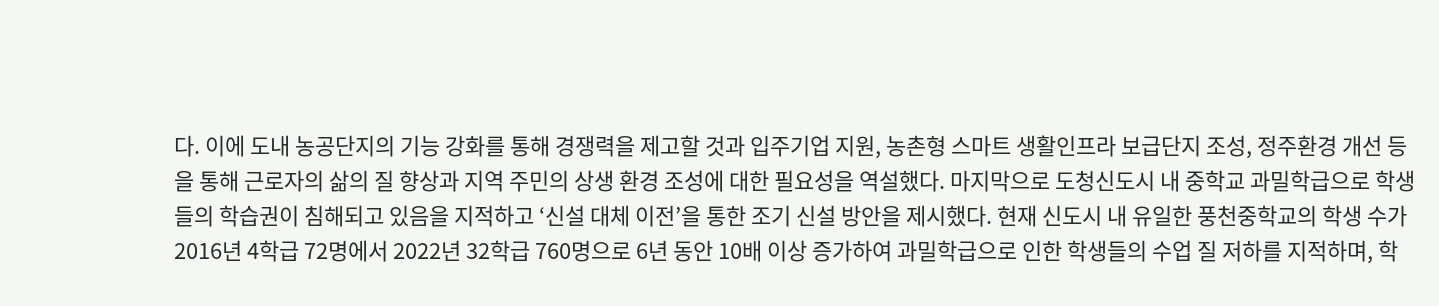다. 이에 도내 농공단지의 기능 강화를 통해 경쟁력을 제고할 것과 입주기업 지원, 농촌형 스마트 생활인프라 보급단지 조성, 정주환경 개선 등을 통해 근로자의 삶의 질 향상과 지역 주민의 상생 환경 조성에 대한 필요성을 역설했다. 마지막으로 도청신도시 내 중학교 과밀학급으로 학생들의 학습권이 침해되고 있음을 지적하고 ‘신설 대체 이전’을 통한 조기 신설 방안을 제시했다. 현재 신도시 내 유일한 풍천중학교의 학생 수가 2016년 4학급 72명에서 2022년 32학급 760명으로 6년 동안 10배 이상 증가하여 과밀학급으로 인한 학생들의 수업 질 저하를 지적하며, 학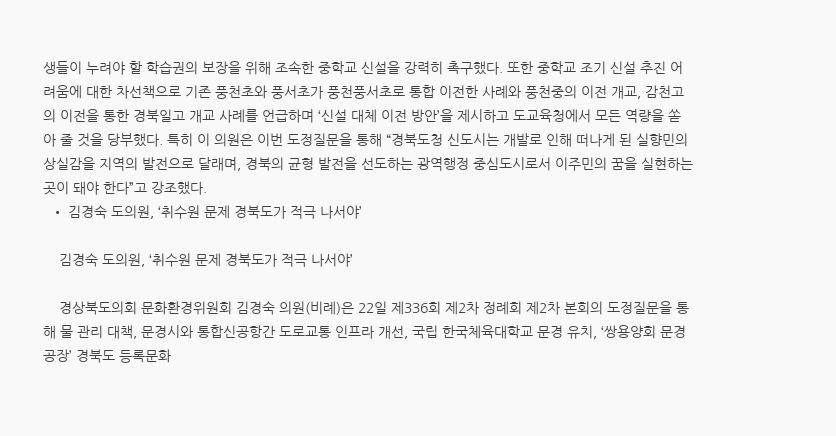생들이 누려야 할 학습권의 보장을 위해 조속한 중학교 신설을 강력히 촉구했다. 또한 중학교 조기 신설 추진 어려움에 대한 차선책으로 기존 풍천초와 풍서초가 풍천풍서초로 통합 이전한 사례와 풍천중의 이전 개교, 감천고의 이전을 통한 경북일고 개교 사례를 언급하며 ‘신설 대체 이전 방안’을 제시하고 도교육청에서 모든 역량을 쏟아 줄 것을 당부했다. 특히 이 의원은 이번 도정질문을 통해 “경북도청 신도시는 개발로 인해 떠나게 된 실향민의 상실감을 지역의 발전으로 달래며, 경북의 균형 발전을 선도하는 광역행정 중심도시로서 이주민의 꿈을 실현하는 곳이 돼야 한다”고 강조했다.
  • 김경숙 도의원, ‘취수원 문제 경북도가 적극 나서야’

    김경숙 도의원, ‘취수원 문제 경북도가 적극 나서야’

    경상북도의회 문화환경위원회 김경숙 의원(비례)은 22일 제336회 제2차 정례회 제2차 본회의 도정질문을 통해 물 관리 대책, 문경시와 통합신공항간 도로교통 인프라 개선, 국립 한국체육대학교 문경 유치, ‘쌍용양회 문경공장’ 경북도 등록문화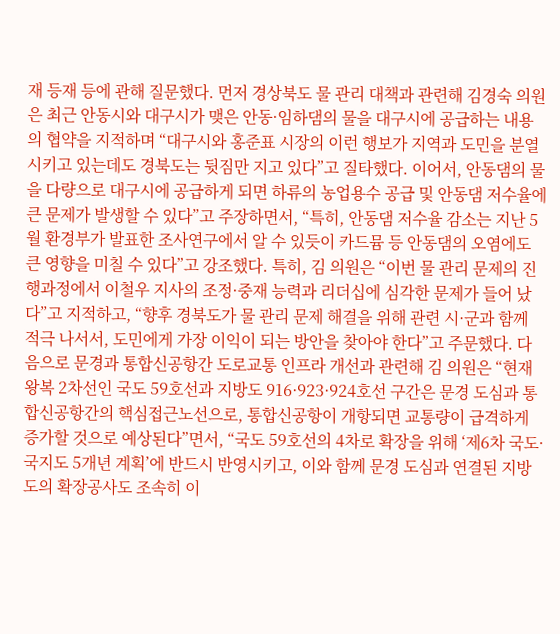재 등재 등에 관해 질문했다. 먼저 경상북도 물 관리 대책과 관련해 김경숙 의원은 최근 안동시와 대구시가 맺은 안동·임하댐의 물을 대구시에 공급하는 내용의 협약을 지적하며 “대구시와 홍준표 시장의 이런 행보가 지역과 도민을 분열시키고 있는데도 경북도는 뒷짐만 지고 있다”고 질타했다. 이어서, 안동댐의 물을 다량으로 대구시에 공급하게 되면 하류의 농업용수 공급 및 안동댐 저수율에 큰 문제가 발생할 수 있다”고 주장하면서, “특히, 안동댐 저수율 감소는 지난 5월 환경부가 발표한 조사연구에서 알 수 있듯이 카드뮴 등 안동댐의 오염에도 큰 영향을 미칠 수 있다”고 강조했다. 특히, 김 의원은 “이번 물 관리 문제의 진행과정에서 이철우 지사의 조정·중재 능력과 리더십에 심각한 문제가 들어 났다”고 지적하고, “향후 경북도가 물 관리 문제 해결을 위해 관련 시·군과 함께 적극 나서서, 도민에게 가장 이익이 되는 방안을 찾아야 한다”고 주문했다. 다음으로 문경과 통합신공항간 도로교통 인프라 개선과 관련해 김 의원은 “현재 왕복 2차선인 국도 59호선과 지방도 916·923·924호선 구간은 문경 도심과 통합신공항간의 핵심접근노선으로, 통합신공항이 개항되면 교통량이 급격하게 증가할 것으로 예상된다”면서, “국도 59호선의 4차로 확장을 위해 ‘제6차 국도·국지도 5개년 계획’에 반드시 반영시키고, 이와 함께 문경 도심과 연결된 지방도의 확장공사도 조속히 이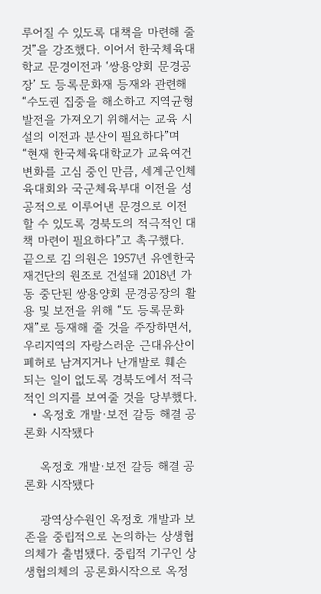루어질 수 있도록 대책을 마련해 줄 것”을 강조했다. 이어서 한국체육대학교 문경이전과 ‘쌍용양회 문경공장’ 도 등록문화재 등재와 관련해 “수도권 집중을 해소하고 지역균형발전을 가져오기 위해서는 교육 시설의 이전과 분산이 필요하다”며 “현재 한국체육대학교가 교육여건 변화를 고심 중인 만큼, 세계군인체육대회와 국군체육부대 이전을 성공적으로 이루어낸 문경으로 이전할 수 있도록 경북도의 적극적인 대책 마련이 필요하다”고 촉구했다. 끝으로 김 의원은 1957년 유엔한국재건단의 원조로 건설돼 2018년 가동 중단된 쌍용양회 문경공장의 활용 및 보전을 위해 “도 등록문화재”로 등재해 줄 것을 주장하면서, 우리지역의 자랑스러운 근대유산이 폐허로 남겨지거나 난개발로 훼손되는 일이 없도록 경북도에서 적극적인 의지를 보여줄 것을 당부했다.
  • 옥정호 개발·보전 갈등 해결 공론화 시작됐다

    옥정호 개발·보전 갈등 해결 공론화 시작됐다

    광역상수원인 옥정호 개발과 보존을 중립적으로 논의하는 상생협의체가 출범됐다. 중립적 기구인 상생협의체의 공론화시작으로 옥정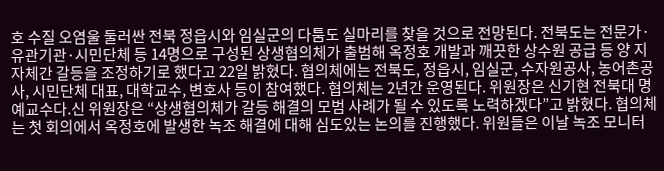호 수질 오염울 둘러싼 전북 정읍시와 임실군의 다툼도 실마리를 찾을 것으로 전망된다. 전북도는 전문가·유관기관·시민단체 등 14명으로 구성된 상생협의체가 출범해 옥정호 개발과 깨끗한 상수원 공급 등 양 지자체간 갈등을 조정하기로 했다고 22일 밝혔다. 협의체에는 전북도, 정읍시, 임실군, 수자원공사, 농어촌공사, 시민단체 대표, 대학교수, 변호사 등이 참여했다. 협의체는 2년간 운영된다. 위원장은 신기현 전북대 명예교수다.신 위원장은 “상생협의체가 갈등 해결의 모범 사례가 될 수 있도록 노력하겠다”고 밝혔다. 협의체는 첫 회의에서 옥정호에 발생한 녹조 해결에 대해 심도있는 논의를 진행했다. 위원들은 이날 녹조 모니터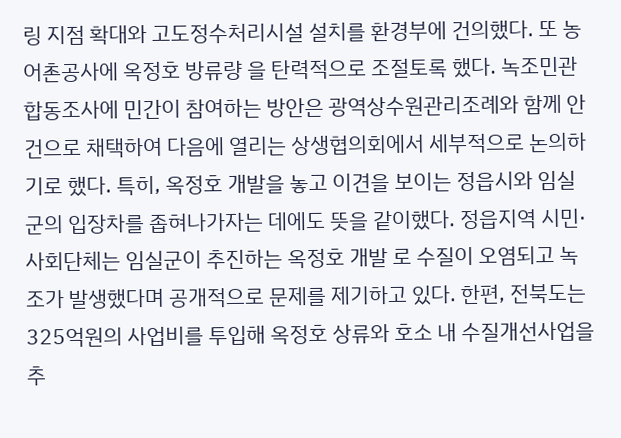링 지점 확대와 고도정수처리시설 설치를 환경부에 건의했다. 또 농어촌공사에 옥정호 방류량 을 탄력적으로 조절토록 했다. 녹조민관합동조사에 민간이 참여하는 방안은 광역상수원관리조례와 함께 안건으로 채택하여 다음에 열리는 상생협의회에서 세부적으로 논의하기로 했다. 특히, 옥정호 개발을 놓고 이견을 보이는 정읍시와 임실군의 입장차를 좁혀나가자는 데에도 뜻을 같이했다. 정읍지역 시민·사회단체는 임실군이 추진하는 옥정호 개발 로 수질이 오염되고 녹조가 발생했다며 공개적으로 문제를 제기하고 있다. 한편, 전북도는 325억원의 사업비를 투입해 옥정호 상류와 호소 내 수질개선사업을 추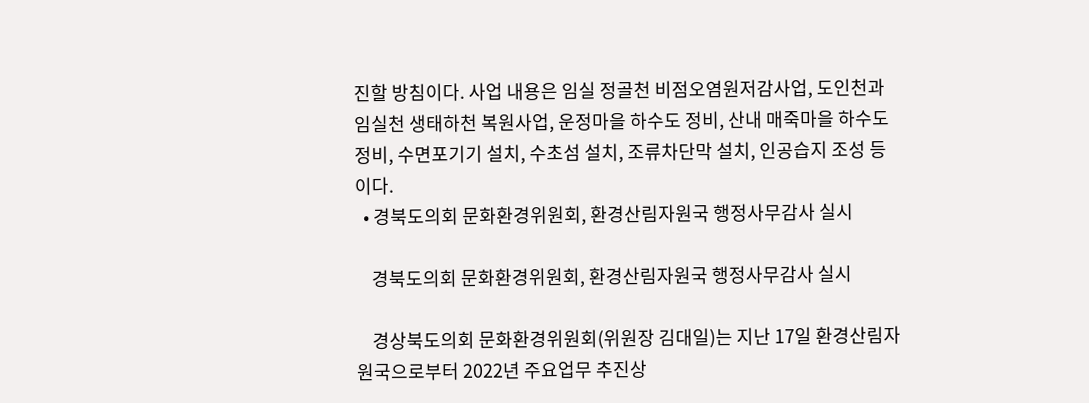진할 방침이다. 사업 내용은 임실 정골천 비점오염원저감사업, 도인천과 임실천 생태하천 복원사업, 운정마을 하수도 정비, 산내 매죽마을 하수도 정비, 수면포기기 설치, 수초섬 설치, 조류차단막 설치, 인공습지 조성 등이다.
  • 경북도의회 문화환경위원회, 환경산림자원국 행정사무감사 실시

    경북도의회 문화환경위원회, 환경산림자원국 행정사무감사 실시

    경상북도의회 문화환경위원회(위원장 김대일)는 지난 17일 환경산림자원국으로부터 2022년 주요업무 추진상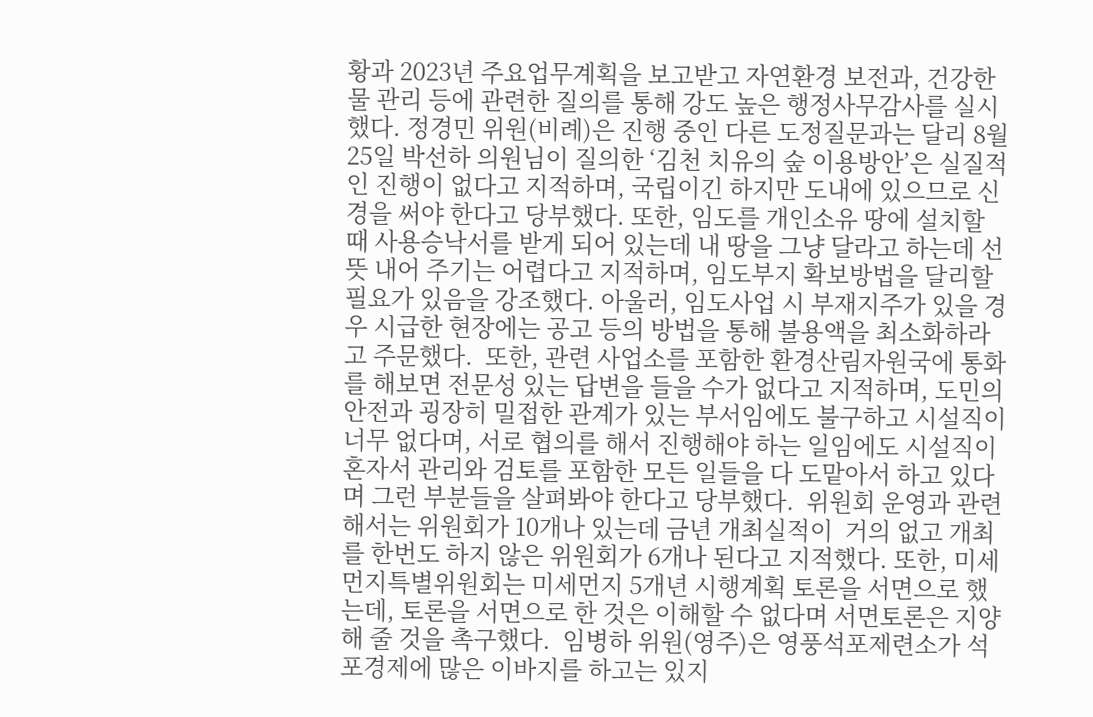황과 2023년 주요업무계획을 보고받고 자연환경 보전과, 건강한 물 관리 등에 관련한 질의를 통해 강도 높은 행정사무감사를 실시했다. 정경민 위원(비례)은 진행 중인 다른 도정질문과는 달리 8월 25일 박선하 의원님이 질의한 ‘김천 치유의 숲 이용방안’은 실질적인 진행이 없다고 지적하며, 국립이긴 하지만 도내에 있으므로 신경을 써야 한다고 당부했다. 또한, 임도를 개인소유 땅에 설치할 때 사용승낙서를 받게 되어 있는데 내 땅을 그냥 달라고 하는데 선뜻 내어 주기는 어렵다고 지적하며, 임도부지 확보방법을 달리할 필요가 있음을 강조했다. 아울러, 임도사업 시 부재지주가 있을 경우 시급한 현장에는 공고 등의 방법을 통해 불용액을 최소화하라고 주문했다.  또한, 관련 사업소를 포함한 환경산림자원국에 통화를 해보면 전문성 있는 답변을 들을 수가 없다고 지적하며, 도민의 안전과 굉장히 밀접한 관계가 있는 부서임에도 불구하고 시설직이 너무 없다며, 서로 협의를 해서 진행해야 하는 일임에도 시설직이 혼자서 관리와 검토를 포함한 모든 일들을 다 도맡아서 하고 있다며 그런 부분들을 살펴봐야 한다고 당부했다.  위원회 운영과 관련해서는 위원회가 10개나 있는데 금년 개최실적이  거의 없고 개최를 한번도 하지 않은 위원회가 6개나 된다고 지적했다. 또한, 미세먼지특별위원회는 미세먼지 5개년 시행계획 토론을 서면으로 했는데, 토론을 서면으로 한 것은 이해할 수 없다며 서면토론은 지양해 줄 것을 촉구했다.  임병하 위원(영주)은 영풍석포제련소가 석포경제에 많은 이바지를 하고는 있지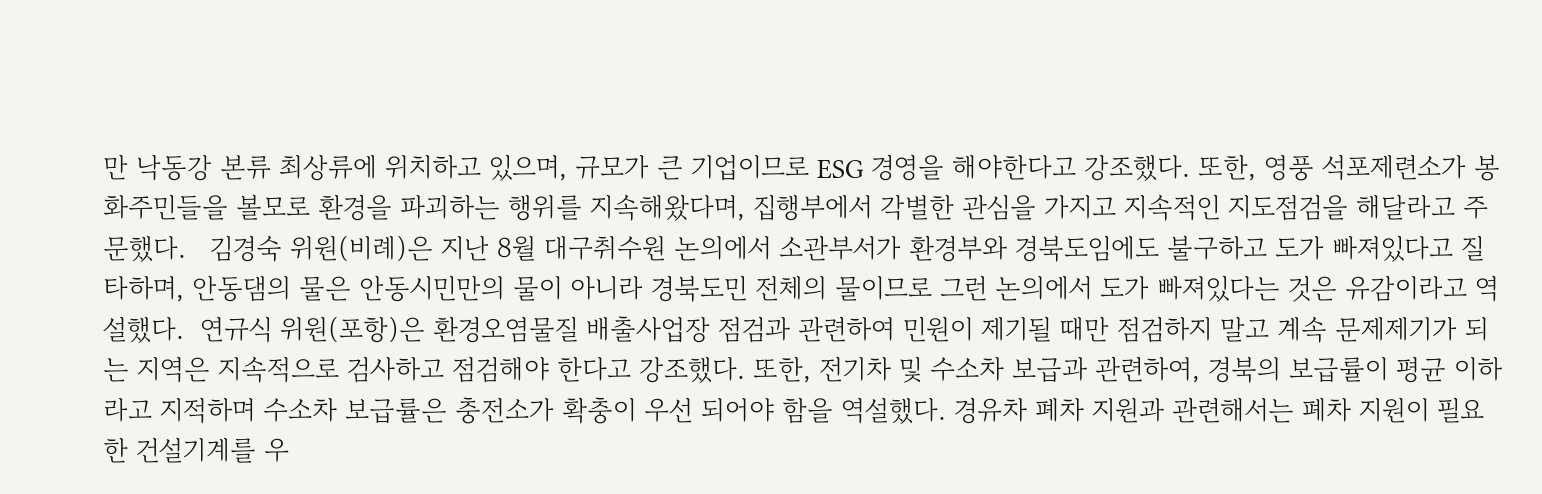만 낙동강 본류 최상류에 위치하고 있으며, 규모가 큰 기업이므로 ESG 경영을 해야한다고 강조했다. 또한, 영풍 석포제련소가 봉화주민들을 볼모로 환경을 파괴하는 행위를 지속해왔다며, 집행부에서 각별한 관심을 가지고 지속적인 지도점검을 해달라고 주문했다.   김경숙 위원(비례)은 지난 8월 대구취수원 논의에서 소관부서가 환경부와 경북도임에도 불구하고 도가 빠져있다고 질타하며, 안동댐의 물은 안동시민만의 물이 아니라 경북도민 전체의 물이므로 그런 논의에서 도가 빠져있다는 것은 유감이라고 역설했다.  연규식 위원(포항)은 환경오염물질 배출사업장 점검과 관련하여 민원이 제기될 때만 점검하지 말고 계속 문제제기가 되는 지역은 지속적으로 검사하고 점검해야 한다고 강조했다. 또한, 전기차 및 수소차 보급과 관련하여, 경북의 보급률이 평균 이하라고 지적하며 수소차 보급률은 충전소가 확충이 우선 되어야 함을 역설했다. 경유차 폐차 지원과 관련해서는 폐차 지원이 필요한 건설기계를 우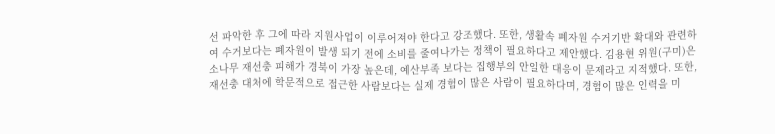선 파악한 후 그에 따라 지원사업이 이루어져야 한다고 강조했다. 또한, 생활속 폐자원 수거기반 확대와 관련하여 수거보다는 폐자원이 발생 되기 전에 소비를 줄여나가는 정책이 필요하다고 제안했다. 김용현 위원(구미)은 소나무 재선충 피해가 경북이 가장 높은데, 예산부족 보다는 집행부의 안일한 대응이 문제라고 지적했다. 또한, 재선충 대처에 학문적으로 접근한 사람보다는 실제 경험이 많은 사람이 필요하다며, 경험이 많은 인력을 미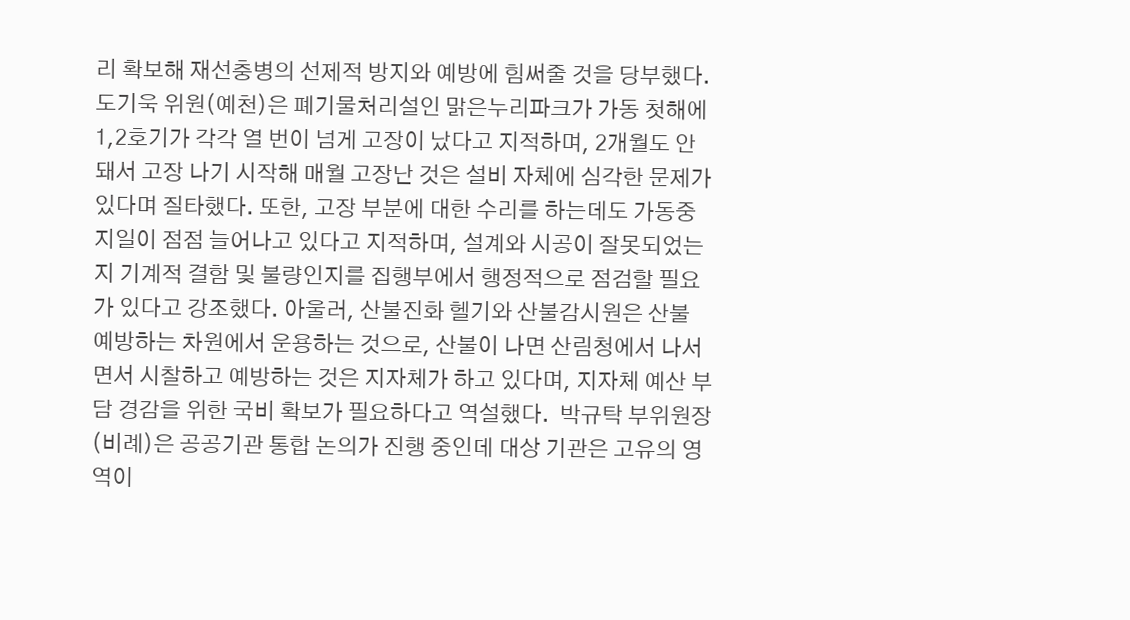리 확보해 재선충병의 선제적 방지와 예방에 힘써줄 것을 당부했다.  도기욱 위원(예천)은 폐기물처리설인 맑은누리파크가 가동 첫해에 1,2호기가 각각 열 번이 넘게 고장이 났다고 지적하며, 2개월도 안 돼서 고장 나기 시작해 매월 고장난 것은 설비 자체에 심각한 문제가 있다며 질타했다. 또한, 고장 부분에 대한 수리를 하는데도 가동중지일이 점점 늘어나고 있다고 지적하며, 설계와 시공이 잘못되었는지 기계적 결함 및 불량인지를 집행부에서 행정적으로 점검할 필요가 있다고 강조했다. 아울러, 산불진화 헬기와 산불감시원은 산불 예방하는 차원에서 운용하는 것으로, 산불이 나면 산림청에서 나서면서 시찰하고 예방하는 것은 지자체가 하고 있다며, 지자체 예산 부담 경감을 위한 국비 확보가 필요하다고 역설했다.  박규탁 부위원장(비례)은 공공기관 통합 논의가 진행 중인데 대상 기관은 고유의 영역이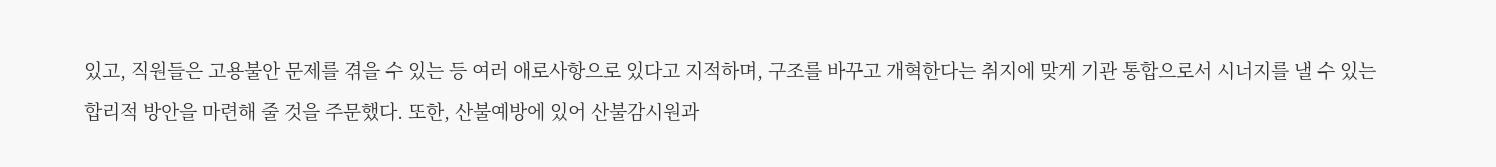있고, 직원들은 고용불안 문제를 겪을 수 있는 등 여러 애로사항으로 있다고 지적하며, 구조를 바꾸고 개혁한다는 취지에 맞게 기관 통합으로서 시너지를 낼 수 있는 합리적 방안을 마련해 줄 것을 주문했다. 또한, 산불예방에 있어 산불감시원과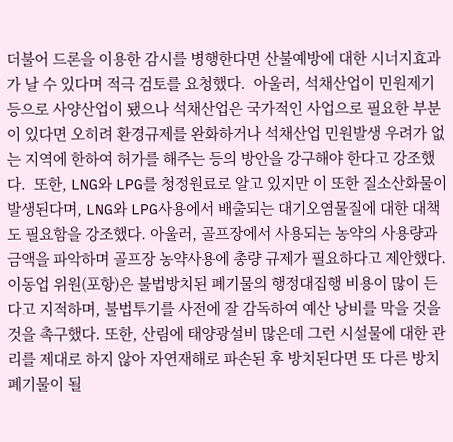더불어 드론을 이용한 감시를 병행한다면 산불예방에 대한 시너지효과가 날 수 있다며 적극 검토를 요청했다.  아울러, 석채산업이 민원제기 등으로 사양산업이 됐으나 석채산업은 국가적인 사업으로 필요한 부분이 있다면 오히려 환경규제를 완화하거나 석채산업 민원발생 우려가 없는 지역에 한하여 허가를 해주는 등의 방안을 강구해야 한다고 강조했다.  또한, LNG와 LPG를 청정원료로 알고 있지만 이 또한 질소산화물이 발생된다며, LNG와 LPG사용에서 배출되는 대기오염물질에 대한 대책도 필요함을 강조했다. 아울러, 골프장에서 사용되는 농약의 사용량과 금액을 파악하며 골프장 농약사용에 총량 규제가 필요하다고 제안했다.   이동업 위원(포항)은 불법방치된 폐기물의 행정대집행 비용이 많이 든다고 지적하며, 불법투기를 사전에 잘 감독하여 예산 낭비를 막을 것을 것을 촉구했다. 또한, 산림에 태양광설비 많은데 그런 시설물에 대한 관리를 제대로 하지 않아 자연재해로 파손된 후 방치된다면 또 다른 방치폐기물이 될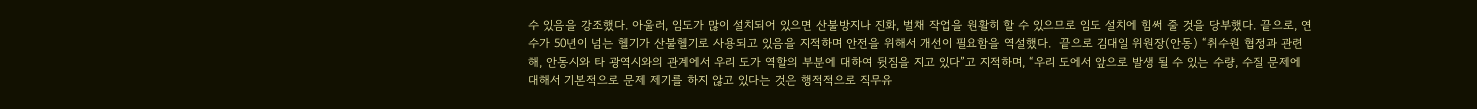수 있음을 강조했다. 아울러, 임도가 많이 설치되어 있으면 산불방지나 진화, 벌채 작업을 원활히 할 수 있으므로 임도 설치에 힘써 줄 것을 당부했다. 끝으로, 연수가 50년이 넘는 헬기가 산불헬기로 사용되고 있음을 지적하며 안전을 위해서 개선이 필요함을 역설했다.  끝으로 김대일 위원장(안동) “취수원 협정과 관련해, 안동시와 타 광역시와의 관계에서 우리 도가 역할의 부분에 대하여 뒷짐을 지고 있다”고 지적하며, “우리 도에서 앞으로 발생 될 수 있는 수량, 수질 문제에 대해서 기본적으로 문제 제기를 하지 않고 있다는 것은 행적적으로 직무유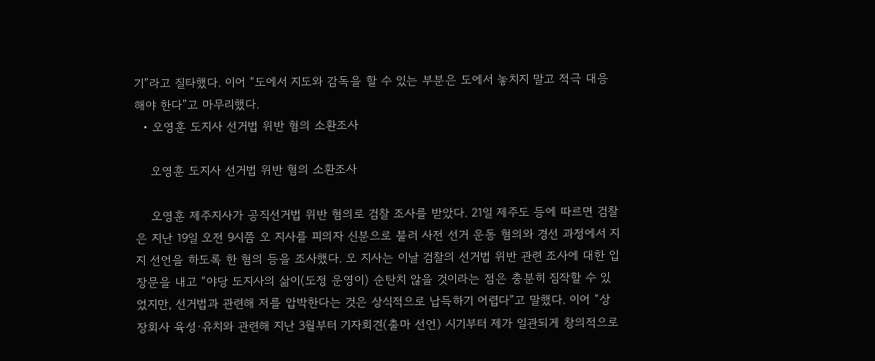기”라고 질타했다. 이어 “도에서 지도와 감독을 할 수 있는 부분은 도에서 놓치지 말고 적극 대응해야 한다”고 마무리했다.
  • 오영훈 도지사 선거법 위반 혐의 소환조사

    오영훈 도지사 선거법 위반 혐의 소환조사

    오영훈 제주지사가 공직선거법 위반 혐의로 검찰 조사를 받았다. 21일 제주도 등에 따르면 검찰은 지난 19일 오전 9시쯤 오 지사를 피의자 신분으로 불러 사전 선거 운동 혐의와 경선 과정에서 지지 선언을 하도록 한 혐의 등을 조사했다. 오 지사는 이날 검찰의 선거법 위반 관련 조사에 대한 입장문을 내고 “야당 도지사의 삶이(도정 운영이) 순탄치 않을 것이라는 점은 충분히 짐작할 수 있었지만, 선거법과 관련해 저를 압박한다는 것은 상식적으로 납득하기 어렵다”고 말했다. 이어 “상장회사 육성·유치와 관련해 지난 3월부터 기자회견(출마 선언) 시기부터 제가 일관되게 창의적으로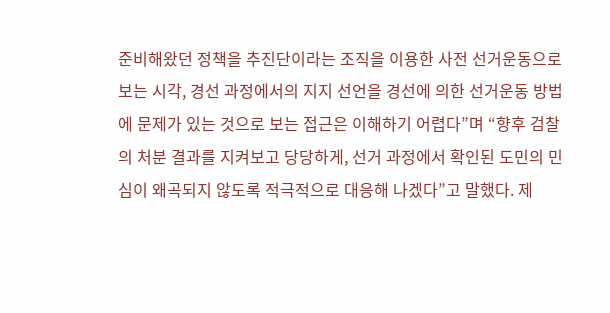준비해왔던 정책을 추진단이라는 조직을 이용한 사전 선거운동으로 보는 시각, 경선 과정에서의 지지 선언을 경선에 의한 선거운동 방법에 문제가 있는 것으로 보는 접근은 이해하기 어렵다”며 “향후 검찰의 처분 결과를 지켜보고 당당하게, 선거 과정에서 확인된 도민의 민심이 왜곡되지 않도록 적극적으로 대응해 나겠다”고 말했다. 제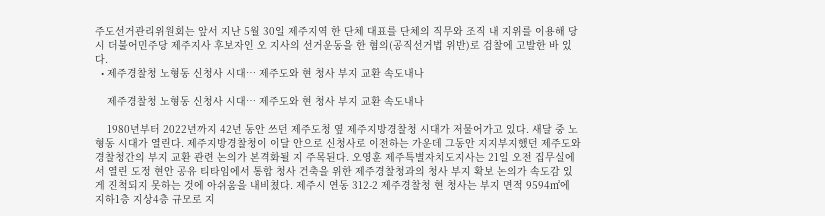주도선거관리위원회는 앞서 지난 5월 30일 제주지역 한 단체 대표를 단체의 직무와 조직 내 지위를 이용해 당시 더불어민주당 제주지사 후보자인 오 지사의 선거운동을 한 혐의(공직선거법 위반)로 검찰에 고발한 바 있다.
  • 제주경찰청 노형동 신청사 시대… 제주도와 현 청사 부지 교환 속도내나

    제주경찰청 노형동 신청사 시대… 제주도와 현 청사 부지 교환 속도내나

    1980년부터 2022년까지 42년 동안 쓰던 제주도청 옆 제주지방경찰청 시대가 저물어가고 있다. 새달 중 노형동 시대가 열린다. 제주지방경찰청이 이달 안으로 신청사로 이전하는 가운데 그동안 지지부지했던 제주도와 경찰청간의 부지 교환 관련 논의가 본격화될 지 주목된다. 오영훈 제주특별자치도지사는 21일 오전 집무실에서 열린 도정 현안 공유 티타임에서 통합 청사 건축을 위한 제주경찰청과의 청사 부지 확보 논의가 속도감 있게 진척되지 못하는 것에 아쉬움을 내비쳤다. 제주시 연동 312-2 제주경찰청 현 청사는 부지 면적 9594㎡에 지하1층 지상4층 규모로 지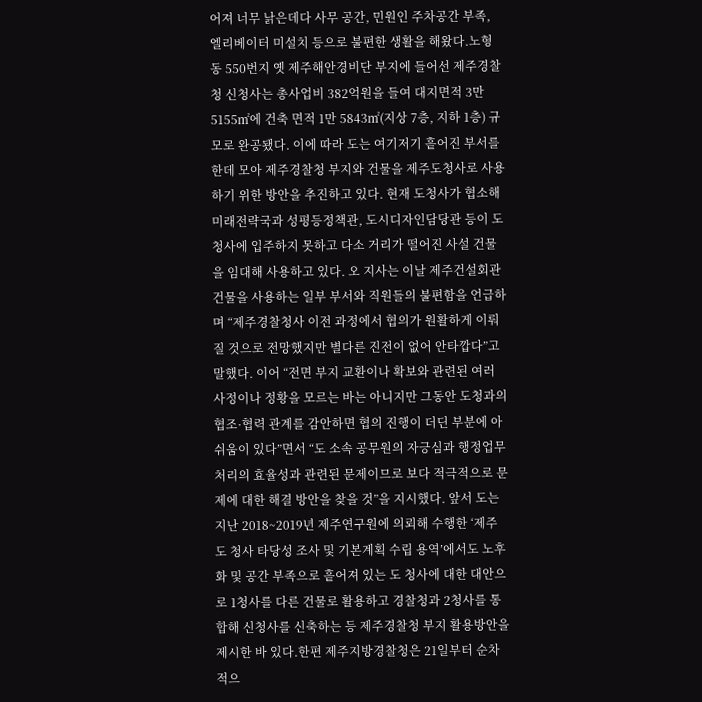어져 너무 낡은데다 사무 공간, 민원인 주차공간 부족, 엘리베이터 미설치 등으로 불편한 생활을 해왔다.노형동 550번지 옛 제주해안경비단 부지에 들어선 제주경찰청 신청사는 총사업비 382억원을 들여 대지면적 3만 5155㎡에 건축 면적 1만 5843㎡(지상 7층, 지하 1층) 규모로 완공됐다. 이에 따라 도는 여기저기 흩어진 부서를 한데 모아 제주경찰청 부지와 건물을 제주도청사로 사용하기 위한 방안을 추진하고 있다. 현재 도청사가 협소해 미래전략국과 성평등정책관, 도시디자인담당관 등이 도청사에 입주하지 못하고 다소 거리가 떨어진 사설 건물을 임대해 사용하고 있다. 오 지사는 이날 제주건설회관 건물을 사용하는 일부 부서와 직원들의 불편함을 언급하며 “제주경찰청사 이전 과정에서 협의가 원활하게 이뤄질 것으로 전망했지만 별다른 진전이 없어 안타깝다”고 말했다. 이어 “전면 부지 교환이나 확보와 관련된 여러 사정이나 정황을 모르는 바는 아니지만 그동안 도청과의 협조·협력 관계를 감안하면 협의 진행이 더딘 부분에 아쉬움이 있다”면서 “도 소속 공무원의 자긍심과 행정업무 처리의 효율성과 관련된 문제이므로 보다 적극적으로 문제에 대한 해결 방안을 찾을 것”을 지시했다. 앞서 도는 지난 2018~2019년 제주연구원에 의뢰해 수행한 ‘제주도 청사 타당성 조사 및 기본계획 수립 용역’에서도 노후화 및 공간 부족으로 흩어져 있는 도 청사에 대한 대안으로 1청사를 다른 건물로 활용하고 경찰청과 2청사를 통합해 신청사를 신축하는 등 제주경찰청 부지 활용방안을 제시한 바 있다.한편 제주지방경찰청은 21일부터 순차적으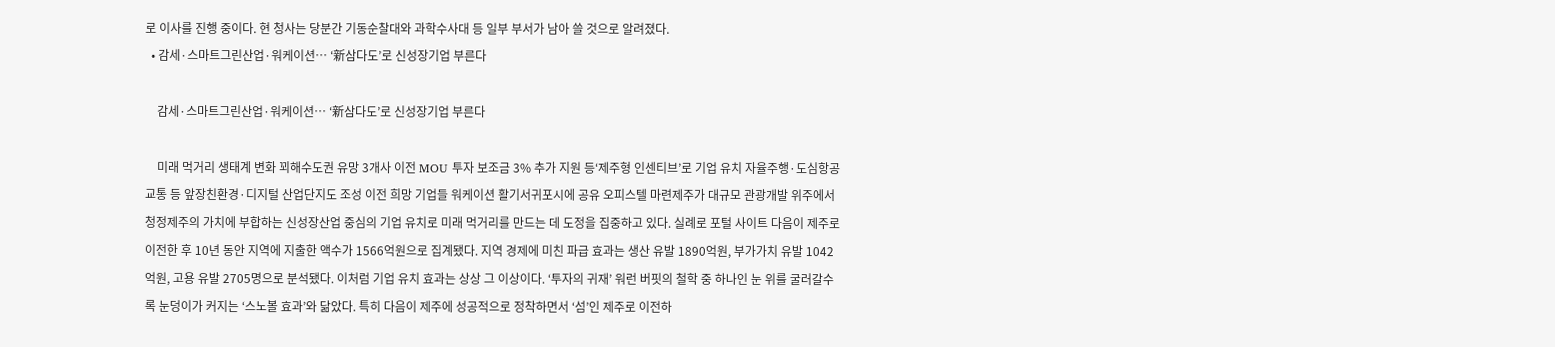로 이사를 진행 중이다. 현 청사는 당분간 기동순찰대와 과학수사대 등 일부 부서가 남아 쓸 것으로 알려졌다.
  • 감세·스마트그린산업·워케이션… ‘新삼다도’로 신성장기업 부른다

    감세·스마트그린산업·워케이션… ‘新삼다도’로 신성장기업 부른다

    미래 먹거리 생태계 변화 꾀해수도권 유망 3개사 이전 MOU 투자 보조금 3% 추가 지원 등‘제주형 인센티브’로 기업 유치 자율주행·도심항공교통 등 앞장친환경·디지털 산업단지도 조성 이전 희망 기업들 워케이션 활기서귀포시에 공유 오피스텔 마련제주가 대규모 관광개발 위주에서 청정제주의 가치에 부합하는 신성장산업 중심의 기업 유치로 미래 먹거리를 만드는 데 도정을 집중하고 있다. 실례로 포털 사이트 다음이 제주로 이전한 후 10년 동안 지역에 지출한 액수가 1566억원으로 집계됐다. 지역 경제에 미친 파급 효과는 생산 유발 1890억원, 부가가치 유발 1042억원, 고용 유발 2705명으로 분석됐다. 이처럼 기업 유치 효과는 상상 그 이상이다. ‘투자의 귀재’ 워런 버핏의 철학 중 하나인 눈 위를 굴러갈수록 눈덩이가 커지는 ‘스노볼 효과’와 닮았다. 특히 다음이 제주에 성공적으로 정착하면서 ‘섬’인 제주로 이전하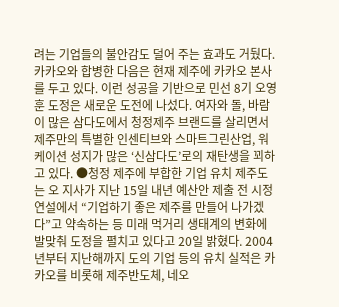려는 기업들의 불안감도 덜어 주는 효과도 거뒀다. 카카오와 합병한 다음은 현재 제주에 카카오 본사를 두고 있다. 이런 성공을 기반으로 민선 8기 오영훈 도정은 새로운 도전에 나섰다. 여자와 돌, 바람이 많은 삼다도에서 청정제주 브랜드를 살리면서 제주만의 특별한 인센티브와 스마트그린산업, 워케이션 성지가 많은 ‘신삼다도’로의 재탄생을 꾀하고 있다. ●청정 제주에 부합한 기업 유치 제주도는 오 지사가 지난 15일 내년 예산안 제출 전 시정연설에서 “기업하기 좋은 제주를 만들어 나가겠다”고 약속하는 등 미래 먹거리 생태계의 변화에 발맞춰 도정을 펼치고 있다고 20일 밝혔다. 2004년부터 지난해까지 도의 기업 등의 유치 실적은 카카오를 비롯해 제주반도체, 네오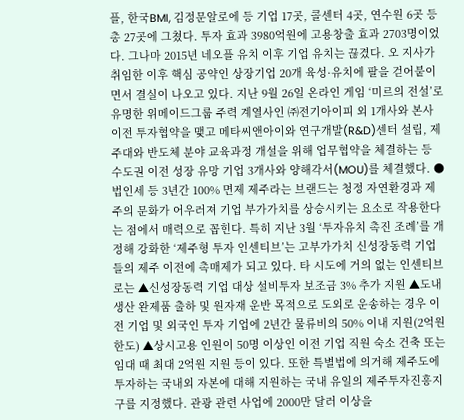플, 한국BMI, 김정문알로에 등 기업 17곳, 콜센터 4곳, 연수원 6곳 등 총 27곳에 그쳤다. 투자 효과 3980억원에 고용창출 효과 2703명이었다. 그나마 2015년 네오플 유치 이후 기업 유치는 끊겼다. 오 지사가 취임한 이후 핵심 공약인 상장기업 20개 육성·유치에 팔을 걷어붙이면서 결실이 나오고 있다. 지난 9월 26일 온라인 게임 ‘미르의 전설’로 유명한 위메이드그룹 주력 계열사인 ㈜전기아이피 외 1개사와 본사 이전 투자협약을 맺고 메타씨앤아이와 연구개발(R&D)센터 설립, 제주대와 반도체 분야 교육과정 개설을 위해 업무협약을 체결하는 등 수도권 이전 성장 유망 기업 3개사와 양해각서(MOU)를 체결했다. ●법인세 등 3년간 100% 면제 제주라는 브랜드는 청정 자연환경과 제주의 문화가 어우러져 기업 부가가치를 상승시키는 요소로 작용한다는 점에서 매력으로 꼽힌다. 특히 지난 3월 ‘투자유치 촉진 조례’를 개정해 강화한 ‘제주형 투자 인센티브’는 고부가가치 신성장동력 기업들의 제주 이전에 촉매제가 되고 있다. 타 시도에 거의 없는 인센티브로는 ▲신성장동력 기업 대상 설비투자 보조금 3% 추가 지원 ▲도내 생산 완제품 출하 및 원자재 운반 목적으로 도외로 운송하는 경우 이전 기업 및 외국인 투자 기업에 2년간 물류비의 50% 이내 지원(2억원 한도) ▲상시고용 인원이 50명 이상인 이전 기업 직원 숙소 건축 또는 임대 때 최대 2억원 지원 등이 있다. 또한 특별법에 의거해 제주도에 투자하는 국내외 자본에 대해 지원하는 국내 유일의 제주투자진흥지구를 지정했다. 관광 관련 사업에 2000만 달러 이상을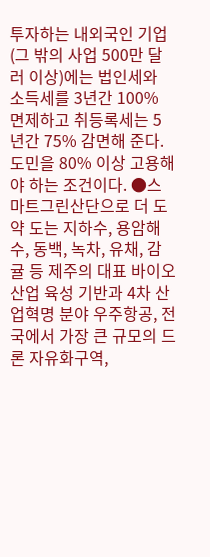투자하는 내외국인 기업(그 밖의 사업 500만 달러 이상)에는 법인세와 소득세를 3년간 100% 면제하고 취등록세는 5년간 75% 감면해 준다. 도민을 80% 이상 고용해야 하는 조건이다. ●스마트그린산단으로 더 도약 도는 지하수, 용암해수, 동백, 녹차, 유채, 감귤 등 제주의 대표 바이오산업 육성 기반과 4차 산업혁명 분야 우주항공, 전국에서 가장 큰 규모의 드론 자유화구역,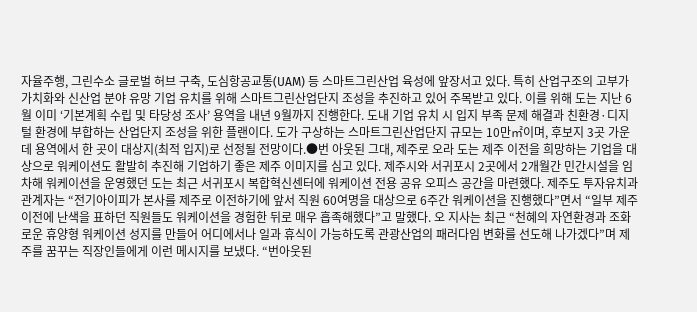자율주행, 그린수소 글로벌 허브 구축, 도심항공교통(UAM) 등 스마트그린산업 육성에 앞장서고 있다. 특히 산업구조의 고부가가치화와 신산업 분야 유망 기업 유치를 위해 스마트그린산업단지 조성을 추진하고 있어 주목받고 있다. 이를 위해 도는 지난 6월 이미 ‘기본계획 수립 및 타당성 조사’ 용역을 내년 9월까지 진행한다. 도내 기업 유치 시 입지 부족 문제 해결과 친환경·디지털 환경에 부합하는 산업단지 조성을 위한 플랜이다. 도가 구상하는 스마트그린산업단지 규모는 10만㎡이며, 후보지 3곳 가운데 용역에서 한 곳이 대상지(최적 입지)로 선정될 전망이다.●번 아웃된 그대, 제주로 오라 도는 제주 이전을 희망하는 기업을 대상으로 워케이션도 활발히 추진해 기업하기 좋은 제주 이미지를 심고 있다. 제주시와 서귀포시 2곳에서 2개월간 민간시설을 임차해 워케이션을 운영했던 도는 최근 서귀포시 복합혁신센터에 워케이션 전용 공유 오피스 공간을 마련했다. 제주도 투자유치과 관계자는 “전기아이피가 본사를 제주로 이전하기에 앞서 직원 60여명을 대상으로 6주간 워케이션을 진행했다”면서 “일부 제주 이전에 난색을 표하던 직원들도 워케이션을 경험한 뒤로 매우 흡족해했다”고 말했다. 오 지사는 최근 “천혜의 자연환경과 조화로운 휴양형 워케이션 성지를 만들어 어디에서나 일과 휴식이 가능하도록 관광산업의 패러다임 변화를 선도해 나가겠다”며 제주를 꿈꾸는 직장인들에게 이런 메시지를 보냈다. “번아웃된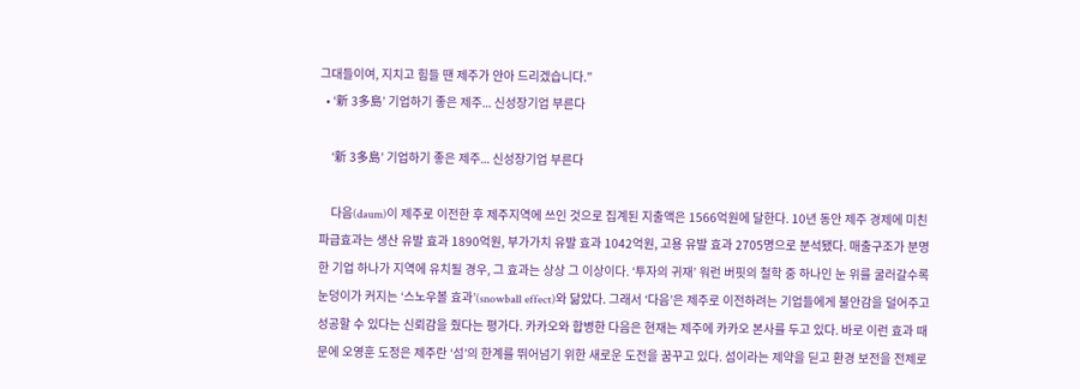그대들이여, 지치고 힘들 땐 제주가 안아 드리겠습니다.”
  • ‘新 3多島’ 기업하기 좋은 제주... 신성장기업 부른다

    ‘新 3多島’ 기업하기 좋은 제주... 신성장기업 부른다

    다음(daum)이 제주로 이전한 후 제주지역에 쓰인 것으로 집계된 지출액은 1566억원에 달한다. 10년 동안 제주 경제에 미친 파급효과는 생산 유발 효과 1890억원, 부가가치 유발 효과 1042억원, 고용 유발 효과 2705명으로 분석됐다. 매출구조가 분명한 기업 하나가 지역에 유치될 경우, 그 효과는 상상 그 이상이다. ‘투자의 귀재’ 워런 버핏의 철학 중 하나인 눈 위를 굴러갈수록 눈덩이가 커지는 ‘스노우볼 효과’(snowball effect)와 닮았다. 그래서 ‘다음’은 제주로 이전하려는 기업들에게 불안감을 덜어주고 성공할 수 있다는 신뢰감을 줬다는 평가다. 카카오와 합병한 다음은 현재는 제주에 카카오 본사를 두고 있다. 바로 이런 효과 때문에 오영훈 도정은 제주란 ‘섬’의 한계를 뛰어넘기 위한 새로운 도전을 꿈꾸고 있다. 섬이라는 제약을 딛고 환경 보전을 전제로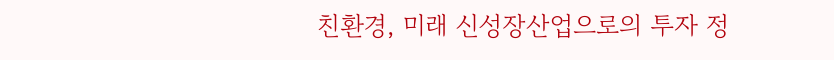친환경, 미래 신성장산업으로의 투자 정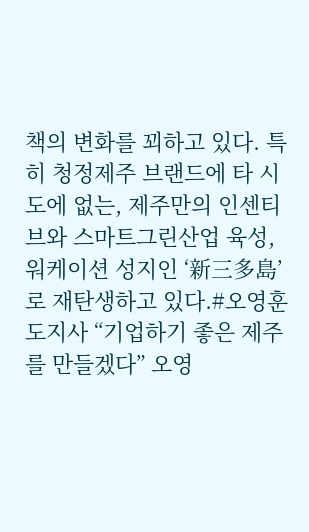책의 변화를 꾀하고 있다. 특히 청정제주 브랜드에 타 시도에 없는, 제주만의 인센티브와 스마트그린산업 육성, 워케이션 성지인 ‘新三多島’로 재탄생하고 있다.#오영훈 도지사 “기업하기 좋은 제주를 만들겠다” 오영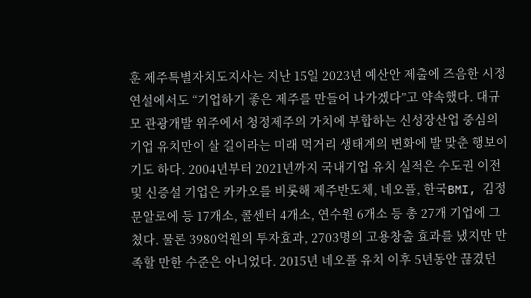훈 제주특별자치도지사는 지난 15일 2023년 예산안 제출에 즈음한 시정연설에서도 “기업하기 좋은 제주를 만들어 나가겠다”고 약속했다. 대규모 관광개발 위주에서 청정제주의 가치에 부합하는 신성장산업 중심의 기업 유치만이 살 길이라는 미래 먹거리 생태계의 변화에 발 맞춘 행보이기도 하다. 2004년부터 2021년까지 국내기업 유치 실적은 수도권 이전 및 신증설 기업은 카카오를 비롯해 제주반도체, 네오플, 한국BMI, 김정문알로에 등 17개소, 콜센터 4개소, 연수원 6개소 등 총 27개 기업에 그쳤다. 물론 3980억원의 투자효과, 2703명의 고용창출 효과를 냈지만 만족할 만한 수준은 아니었다. 2015년 네오플 유치 이후 5년동안 끊겼던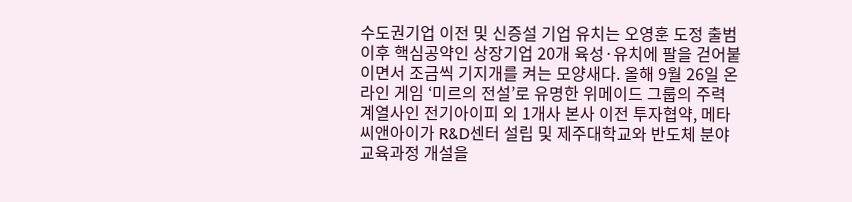수도권기업 이전 및 신증설 기업 유치는 오영훈 도정 출범 이후 핵심공약인 상장기업 20개 육성·유치에 팔을 걷어붙이면서 조금씩 기지개를 켜는 모양새다. 올해 9월 26일 온라인 게임 ‘미르의 전설’로 유명한 위메이드 그룹의 주력 계열사인 전기아이피 외 1개사 본사 이전 투자협약, 메타씨앤아이가 R&D센터 설립 및 제주대학교와 반도체 분야 교육과정 개설을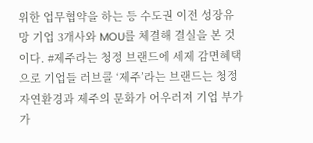위한 업무협약을 하는 등 수도권 이전 성장유망 기업 3개사와 MOU를 체결해 결실을 본 것이다. #제주라는 청정 브랜드에 세제 감면혜택으로 기업들 러브콜 ‘제주’라는 브랜드는 청정 자연환경과 제주의 문화가 어우러져 기업 부가가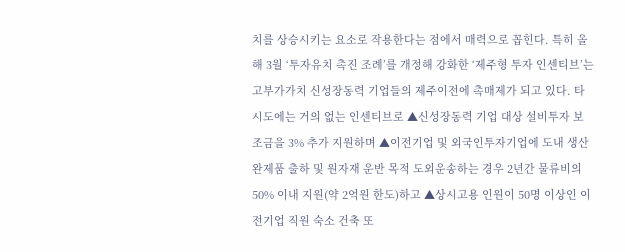치를 상승시키는 요소로 작용한다는 점에서 매력으로 꼽힌다. 특히 올해 3월 ‘투자유치 촉진 조례’를 개정해 강화한 ‘제주형 투자 인센티브’는 고부가가치 신성장동력 기업들의 제주이전에 촉매제가 되고 있다. 타 시도에는 거의 없는 인센티브로 ▲신성장동력 기업 대상 설비투자 보조금을 3% 추가 지원하며 ▲이전기업 및 외국인투자기업에 도내 생산 완제품 출하 및 원자재 운반 목적 도외운송하는 경우 2년간 물류비의 50% 이내 지원(약 2억원 한도)하고 ▲상시고용 인원이 50명 이상인 이전기업 직원 숙소 건축 또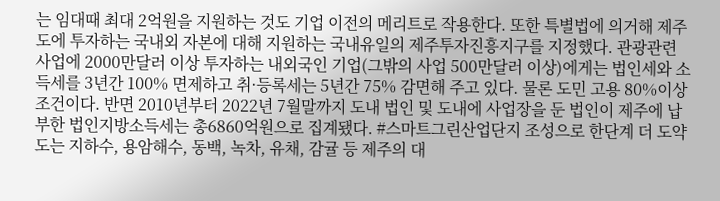는 임대때 최대 2억원을 지원하는 것도 기업 이전의 메리트로 작용한다. 또한 특별법에 의거해 제주도에 투자하는 국내외 자본에 대해 지원하는 국내유일의 제주투자진흥지구를 지정했다. 관광관련 사업에 2000만달러 이상 투자하는 내외국인 기업(그밖의 사업 500만달러 이상)에게는 법인세와 소득세를 3년간 100% 면제하고 취·등록세는 5년간 75% 감면해 주고 있다. 물론 도민 고용 80%이상 조건이다. 반면 2010년부터 2022년 7월말까지 도내 법인 및 도내에 사업장을 둔 법인이 제주에 납부한 법인지방소득세는 총6860억원으로 집계됐다. #스마트그린산업단지 조성으로 한단계 더 도약 도는 지하수, 용암해수, 동백, 녹차, 유채, 감귤 등 제주의 대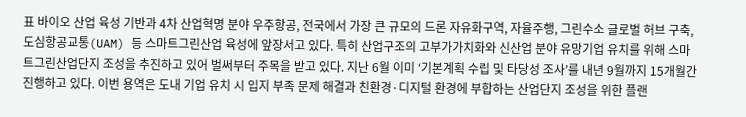표 바이오 산업 육성 기반과 4차 산업혁명 분야 우주항공, 전국에서 가장 큰 규모의 드론 자유화구역, 자율주행, 그린수소 글로벌 허브 구축, 도심항공교통(UAM) 등 스마트그린산업 육성에 앞장서고 있다. 특히 산업구조의 고부가가치화와 신산업 분야 유망기업 유치를 위해 스마트그린산업단지 조성을 추진하고 있어 벌써부터 주목을 받고 있다. 지난 6월 이미 ‘기본계획 수립 및 타당성 조사’를 내년 9월까지 15개월간 진행하고 있다. 이번 용역은 도내 기업 유치 시 입지 부족 문제 해결과 친환경·디지털 환경에 부합하는 산업단지 조성을 위한 플랜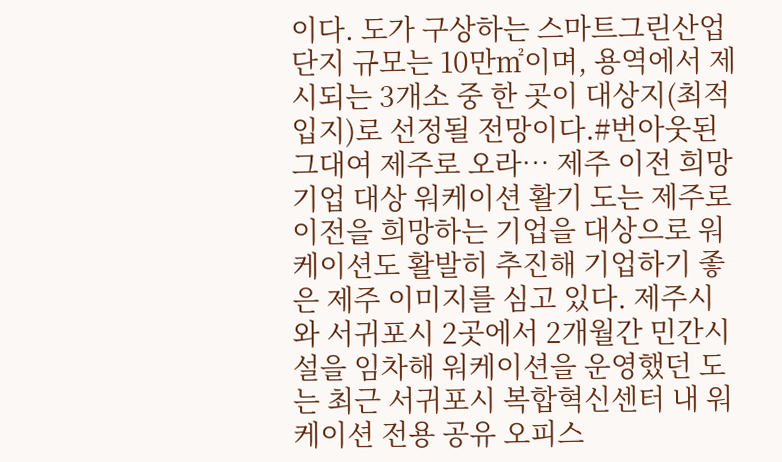이다. 도가 구상하는 스마트그린산업단지 규모는 10만㎡이며, 용역에서 제시되는 3개소 중 한 곳이 대상지(최적 입지)로 선정될 전망이다.#번아웃된 그대여 제주로 오라… 제주 이전 희망 기업 대상 워케이션 활기 도는 제주로 이전을 희망하는 기업을 대상으로 워케이션도 활발히 추진해 기업하기 좋은 제주 이미지를 심고 있다. 제주시와 서귀포시 2곳에서 2개월간 민간시설을 임차해 워케이션을 운영했던 도는 최근 서귀포시 복합혁신센터 내 워케이션 전용 공유 오피스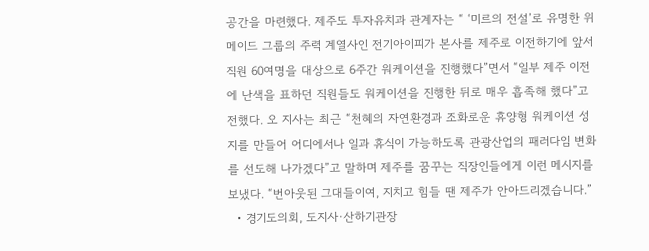공간을 마련했다. 제주도 투자유치과 관계자는 “ ‘미르의 전설’로 유명한 위메이드 그룹의 주력 계열사인 전기아이피가 본사를 제주로 이전하기에 앞서 직원 60여명을 대상으로 6주간 워케이션을 진행했다”면서 “일부 제주 이전에 난색을 표하던 직원들도 워케이션을 진행한 뒤로 매우 흡족해 했다”고 전했다. 오 지사는 최근 “천혜의 자연환경과 조화로운 휴양형 워케이션 성지를 만들어 어디에서나 일과 휴식이 가능하도록 관광산업의 패러다임 변화를 선도해 나가겠다”고 말하며 제주를 꿈꾸는 직장인들에게 이런 메시지를 보냈다. “번아웃된 그대들이여, 지치고 힘들 땐 제주가 안아드리겠습니다.”
  • 경기도의회, 도지사·산하기관장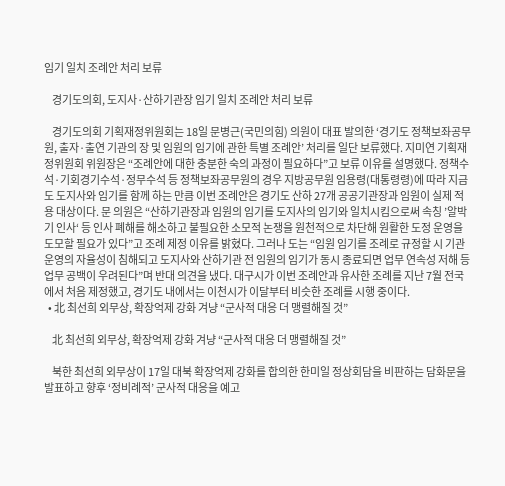임기 일치 조례안 처리 보류

    경기도의회, 도지사·산하기관장 임기 일치 조례안 처리 보류

    경기도의회 기획재정위원회는 18일 문병근(국민의힘) 의원이 대표 발의한 ‘경기도 정책보좌공무원, 출자·출연 기관의 장 및 임원의 임기에 관한 특별 조례안’ 처리를 일단 보류했다. 지미연 기획재정위원회 위원장은 “조례안에 대한 충분한 숙의 과정이 필요하다”고 보류 이유를 설명했다. 정책수석·기회경기수석·정무수석 등 정책보좌공무원의 경우 지방공무원 임용령(대통령령)에 따라 지금도 도지사와 임기를 함께 하는 만큼 이번 조례안은 경기도 산하 27개 공공기관장과 임원이 실제 적용 대상이다. 문 의원은 “산하기관장과 임원의 임기를 도지사의 임기와 일치시킴으로써 속칭 ’알박기 인사‘ 등 인사 폐해를 해소하고 불필요한 소모적 논쟁을 원천적으로 차단해 원활한 도정 운영을 도모할 필요가 있다”고 조례 제정 이유를 밝혔다. 그러나 도는 “임원 임기를 조례로 규정할 시 기관 운영의 자율성이 침해되고 도지사와 산하기관 전 임원의 임기가 동시 종료되면 업무 연속성 저해 등 업무 공백이 우려된다”며 반대 의견을 냈다. 대구시가 이번 조례안과 유사한 조례를 지난 7월 전국에서 처음 제정했고, 경기도 내에서는 이천시가 이달부터 비슷한 조례를 시행 중이다.
  • 北 최선희 외무상, 확장억제 강화 겨냥 “군사적 대응 더 맹렬해질 것”

    北 최선희 외무상, 확장억제 강화 겨냥 “군사적 대응 더 맹렬해질 것”

    북한 최선희 외무상이 17일 대북 확장억제 강화를 합의한 한미일 정상회담을 비판하는 담화문을 발표하고 향후 ‘정비례적’ 군사적 대응을 예고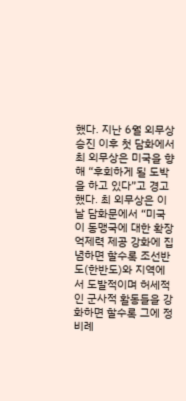했다. 지난 6월 외무상 승진 이후 첫 담화에서 최 외무상은 미국을 향해 “후회하게 될 도박을 하고 있다”고 경고했다. 최 외무상은 이날 담화문에서 “미국이 동맹국에 대한 확장억제력 제공 강화에 집념하면 할수록 조선반도(한반도)와 지역에서 도발적이며 허세적인 군사적 활동들을 강화하면 할수록 그에 정비례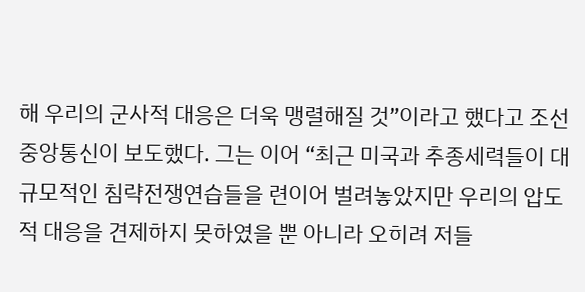해 우리의 군사적 대응은 더욱 맹렬해질 것”이라고 했다고 조선중앙통신이 보도했다. 그는 이어 “최근 미국과 추종세력들이 대규모적인 침략전쟁연습들을 련이어 벌려놓았지만 우리의 압도적 대응을 견제하지 못하였을 뿐 아니라 오히려 저들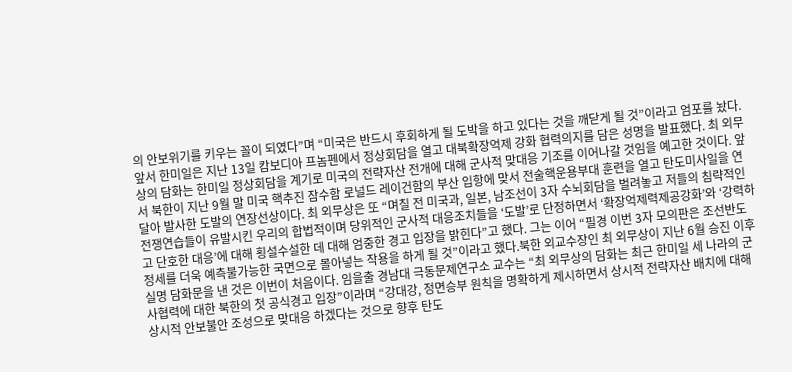의 안보위기를 키우는 꼴이 되였다”며 “미국은 반드시 후회하게 될 도박을 하고 있다는 것을 깨닫게 될 것”이라고 엄포를 놨다.앞서 한미일은 지난 13일 캄보디아 프놈펜에서 정상회담을 열고 대북확장억제 강화 협력의지를 담은 성명을 발표했다. 최 외무상의 담화는 한미일 정상회담을 계기로 미국의 전략자산 전개에 대해 군사적 맞대응 기조를 이어나갈 것임을 예고한 것이다. 앞서 북한이 지난 9월 말 미국 핵추진 잠수함 로널드 레이건함의 부산 입항에 맞서 전술핵운용부대 훈련을 열고 탄도미사일을 연달아 발사한 도발의 연장선상이다. 최 외무상은 또 “며칠 전 미국과, 일본, 남조선이 3자 수뇌회담을 벌려놓고 저들의 침략적인 전쟁연습들이 유발시킨 우리의 합법적이며 당위적인 군사적 대응조치들을 ‘도발’로 단정하면서 ‘확장억제력제공강화’와 ‘강력하고 단호한 대응’에 대해 횡설수설한 데 대해 엄중한 경고 입장을 밝힌다”고 했다. 그는 이어 “필경 이번 3자 모의판은 조선반도정세를 더욱 예측불가능한 국면으로 몰아넣는 작용을 하게 될 것”이라고 했다.북한 외교수장인 최 외무상이 지난 6월 승진 이후 실명 담화문을 낸 것은 이번이 처음이다. 임을출 경남대 극동문제연구소 교수는 “최 외무상의 담화는 최근 한미일 세 나라의 군사협력에 대한 북한의 첫 공식경고 입장”이라며 “강대강, 정면승부 원칙을 명확하게 제시하면서 상시적 전략자산 배치에 대해 상시적 안보불안 조성으로 맞대응 하겠다는 것으로 향후 탄도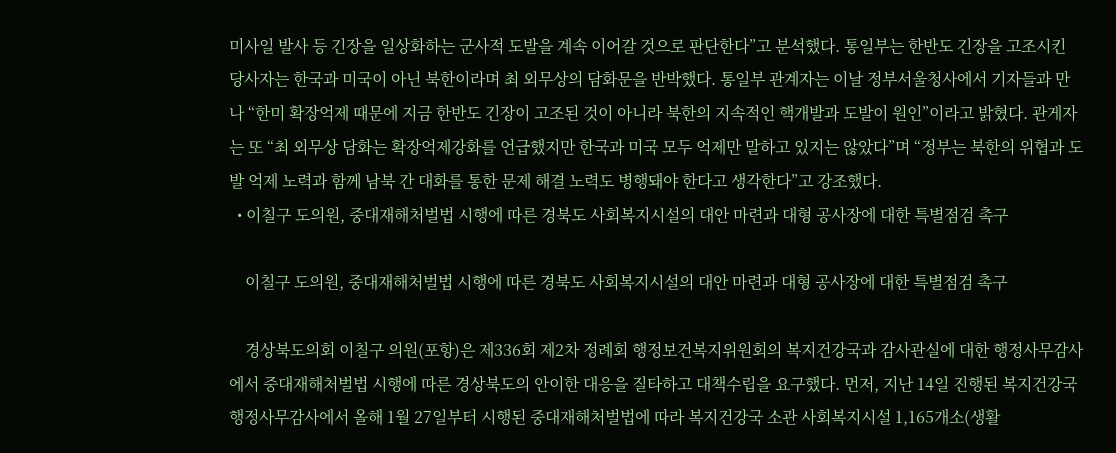미사일 발사 등 긴장을 일상화하는 군사적 도발을 계속 이어갈 것으로 판단한다”고 분석했다. 통일부는 한반도 긴장을 고조시킨 당사자는 한국과 미국이 아닌 북한이라며 최 외무상의 담화문을 반박했다. 통일부 관계자는 이날 정부서울청사에서 기자들과 만나 “한미 확장억제 때문에 지금 한반도 긴장이 고조된 것이 아니라 북한의 지속적인 핵개발과 도발이 원인”이라고 밝혔다. 관게자는 또 “최 외무상 담화는 확장억제강화를 언급했지만 한국과 미국 모두 억제만 말하고 있지는 않았다”며 “정부는 북한의 위협과 도발 억제 노력과 함께 남북 간 대화를 통한 문제 해결 노력도 병행돼야 한다고 생각한다”고 강조했다.
  • 이칠구 도의원, 중대재해처벌법 시행에 따른 경북도 사회복지시설의 대안 마련과 대형 공사장에 대한 특별점검 촉구

    이칠구 도의원, 중대재해처벌법 시행에 따른 경북도 사회복지시설의 대안 마련과 대형 공사장에 대한 특별점검 촉구

    경상북도의회 이칠구 의원(포항)은 제336회 제2차 정례회 행정보건복지위원회의 복지건강국과 감사관실에 대한 행정사무감사에서 중대재해처벌법 시행에 따른 경상북도의 안이한 대응을 질타하고 대책수립을 요구했다. 먼저, 지난 14일 진행된 복지건강국 행정사무감사에서 올해 1월 27일부터 시행된 중대재해처벌법에 따라 복지건강국 소관 사회복지시설 1,165개소(생활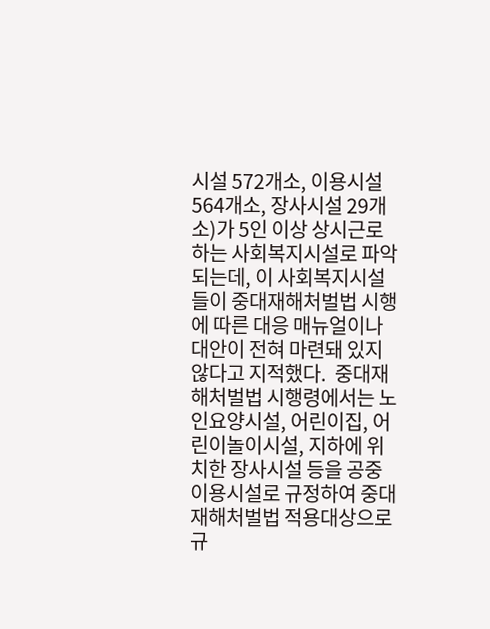시설 572개소, 이용시설 564개소, 장사시설 29개소)가 5인 이상 상시근로 하는 사회복지시설로 파악되는데, 이 사회복지시설들이 중대재해처벌법 시행에 따른 대응 매뉴얼이나 대안이 전혀 마련돼 있지 않다고 지적했다.  중대재해처벌법 시행령에서는 노인요양시설, 어린이집, 어린이놀이시설, 지하에 위치한 장사시설 등을 공중이용시설로 규정하여 중대재해처벌법 적용대상으로 규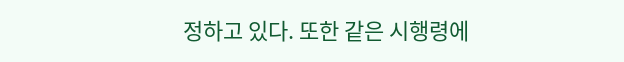정하고 있다. 또한 같은 시행령에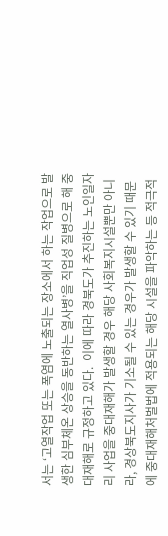서는 ‘고열작업 또는 폭염에 노출되는 장소에서 하는 작업으로 발생한 심부체온 상승을 동반하는 열사병’을 직업성 질병으로 해 중대재해로 규정하고 있다.  이에 따라 경북도가 추진하는 노인일자리 사업을 중대재해가 발생할 경우 해당 사회복지시설뿐만 아니라, 경상북도지사가 기소될 수 있는 경우가 발생할 수 있기 때문에 중대재해처벌법에 적용되는 해당 시설을 파악하는 등 적극적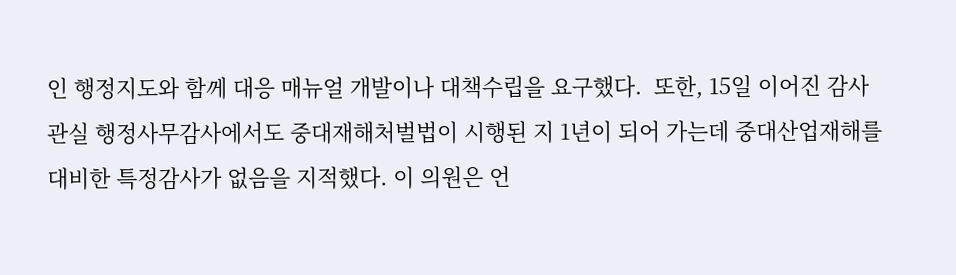인 행정지도와 함께 대응 매뉴얼 개발이나 대책수립을 요구했다.  또한, 15일 이어진 감사관실 행정사무감사에서도 중대재해처벌법이 시행된 지 1년이 되어 가는데 중대산업재해를 대비한 특정감사가 없음을 지적했다. 이 의원은 언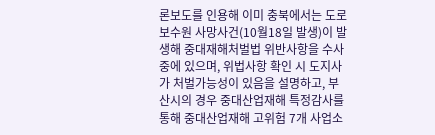론보도를 인용해 이미 충북에서는 도로보수원 사망사건(10월18일 발생)이 발생해 중대재해처벌법 위반사항을 수사중에 있으며, 위법사항 확인 시 도지사가 처벌가능성이 있음을 설명하고, 부산시의 경우 중대산업재해 특정감사를 통해 중대산업재해 고위험 7개 사업소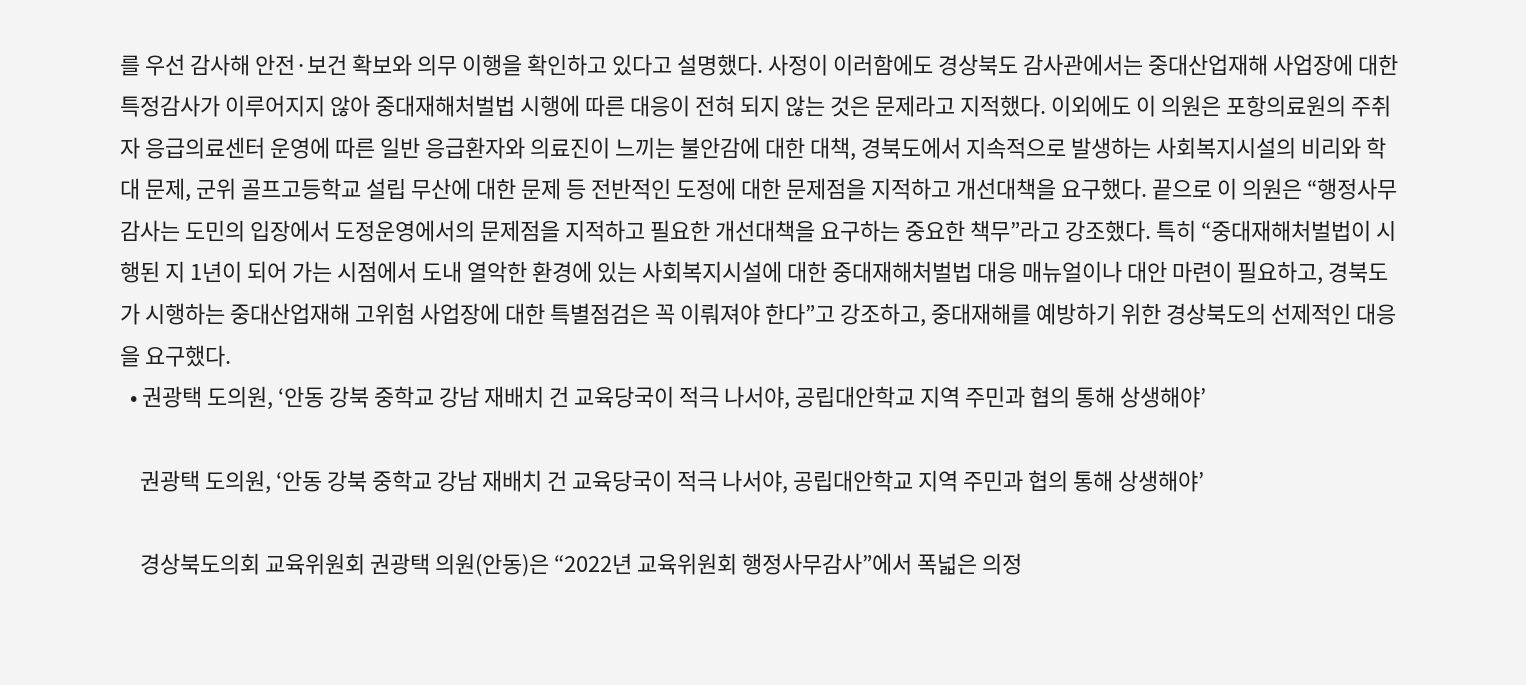를 우선 감사해 안전·보건 확보와 의무 이행을 확인하고 있다고 설명했다. 사정이 이러함에도 경상북도 감사관에서는 중대산업재해 사업장에 대한 특정감사가 이루어지지 않아 중대재해처벌법 시행에 따른 대응이 전혀 되지 않는 것은 문제라고 지적했다. 이외에도 이 의원은 포항의료원의 주취자 응급의료센터 운영에 따른 일반 응급환자와 의료진이 느끼는 불안감에 대한 대책, 경북도에서 지속적으로 발생하는 사회복지시설의 비리와 학대 문제, 군위 골프고등학교 설립 무산에 대한 문제 등 전반적인 도정에 대한 문제점을 지적하고 개선대책을 요구했다. 끝으로 이 의원은 “행정사무감사는 도민의 입장에서 도정운영에서의 문제점을 지적하고 필요한 개선대책을 요구하는 중요한 책무”라고 강조했다. 특히 “중대재해처벌법이 시행된 지 1년이 되어 가는 시점에서 도내 열악한 환경에 있는 사회복지시설에 대한 중대재해처벌법 대응 매뉴얼이나 대안 마련이 필요하고, 경북도가 시행하는 중대산업재해 고위험 사업장에 대한 특별점검은 꼭 이뤄져야 한다”고 강조하고, 중대재해를 예방하기 위한 경상북도의 선제적인 대응을 요구했다.
  • 권광택 도의원, ‘안동 강북 중학교 강남 재배치 건 교육당국이 적극 나서야, 공립대안학교 지역 주민과 협의 통해 상생해야’

    권광택 도의원, ‘안동 강북 중학교 강남 재배치 건 교육당국이 적극 나서야, 공립대안학교 지역 주민과 협의 통해 상생해야’

    경상북도의회 교육위원회 권광택 의원(안동)은 “2022년 교육위원회 행정사무감사”에서 폭넓은 의정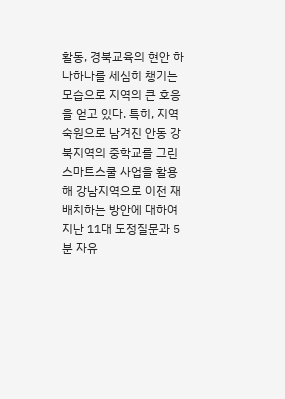활동, 경북교육의 현안 하나하나를 세심히 챙기는 모습으로 지역의 큰 호응을 얻고 있다. 특히, 지역 숙원으로 남겨진 안동 강북지역의 중학교를 그린스마트스쿨 사업을 활용해 강남지역으로 이전 재배치하는 방안에 대하여 지난 11대 도정질문과 5분 자유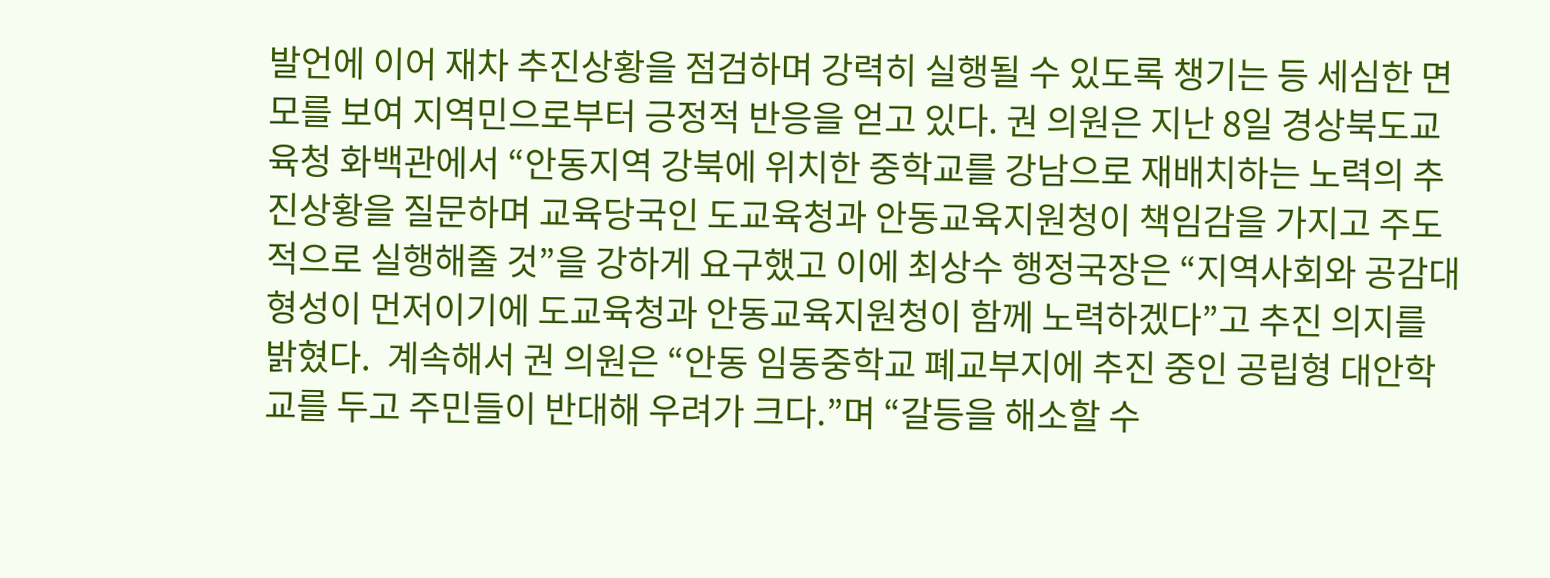발언에 이어 재차 추진상황을 점검하며 강력히 실행될 수 있도록 챙기는 등 세심한 면모를 보여 지역민으로부터 긍정적 반응을 얻고 있다. 권 의원은 지난 8일 경상북도교육청 화백관에서 “안동지역 강북에 위치한 중학교를 강남으로 재배치하는 노력의 추진상황을 질문하며 교육당국인 도교육청과 안동교육지원청이 책임감을 가지고 주도적으로 실행해줄 것”을 강하게 요구했고 이에 최상수 행정국장은 “지역사회와 공감대 형성이 먼저이기에 도교육청과 안동교육지원청이 함께 노력하겠다”고 추진 의지를 밝혔다.  계속해서 권 의원은 “안동 임동중학교 폐교부지에 추진 중인 공립형 대안학교를 두고 주민들이 반대해 우려가 크다.”며 “갈등을 해소할 수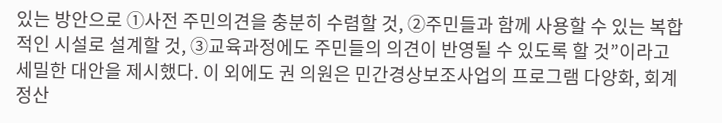있는 방안으로 ①사전 주민의견을 충분히 수렴할 것, ②주민들과 함께 사용할 수 있는 복합적인 시설로 설계할 것, ③교육과정에도 주민들의 의견이 반영될 수 있도록 할 것”이라고 세밀한 대안을 제시했다. 이 외에도 권 의원은 민간경상보조사업의 프로그램 다양화, 회계정산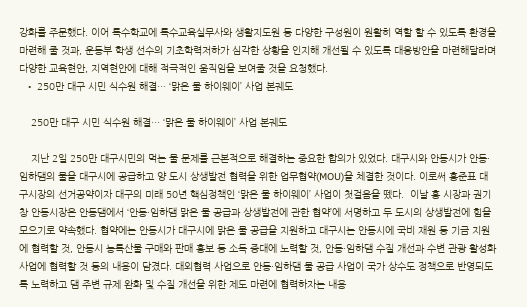강화를 주문했다. 이어 특수학교에 특수교육실무사와 생활지도원 등 다양한 구성원이 원활히 역할 할 수 있도록 환경을 마련해 줄 것과, 운동부 학생 선수의 기초학력저하가 심각한 상황을 인지해 개선될 수 있도록 대응방안을 마련해달라며 다양한 교육현안, 지역현안에 대해 적극적인 움직임을 보여줄 것을 요청했다.
  • 250만 대구 시민 식수원 해결… ‘맑은 물 하이웨이’ 사업 본궤도

    250만 대구 시민 식수원 해결… ‘맑은 물 하이웨이’ 사업 본궤도

    지난 2일 250만 대구시민의 먹는 물 문제를 근본적으로 해결하는 중요한 합의가 있었다. 대구시와 안동시가 안동·임하댐의 물을 대구시에 공급하고 양 도시 상생발전 협력을 위한 업무협약(MOU)을 체결한 것이다. 이로써 홍준표 대구시장의 선거공약이자 대구의 미래 50년 핵심정책인 ‘맑은 물 하이웨이’ 사업이 첫걸음을 뗐다.  이날 홍 시장과 권기창 안동시장은 안동댐에서 ‘안동·임하댐 맑은 물 공급과 상생발전에 관한 협약’에 서명하고 두 도시의 상생발전에 힘을 모으기로 약속했다. 협약에는 안동시가 대구시에 맑은 물 공급을 지원하고 대구시는 안동시에 국비 재원 등 기금 지원에 협력할 것, 안동시 농특산물 구매와 판매 홍보 등 소득 증대에 노력할 것, 안동·임하댐 수질 개선과 수변 관광 활성화 사업에 협력할 것 등의 내용이 담겼다. 대외협력 사업으로 안동·임하댐 물 공급 사업이 국가 상수도 정책으로 반영되도록 노력하고 댐 주변 규제 완화 및 수질 개선을 위한 제도 마련에 협력하자는 내용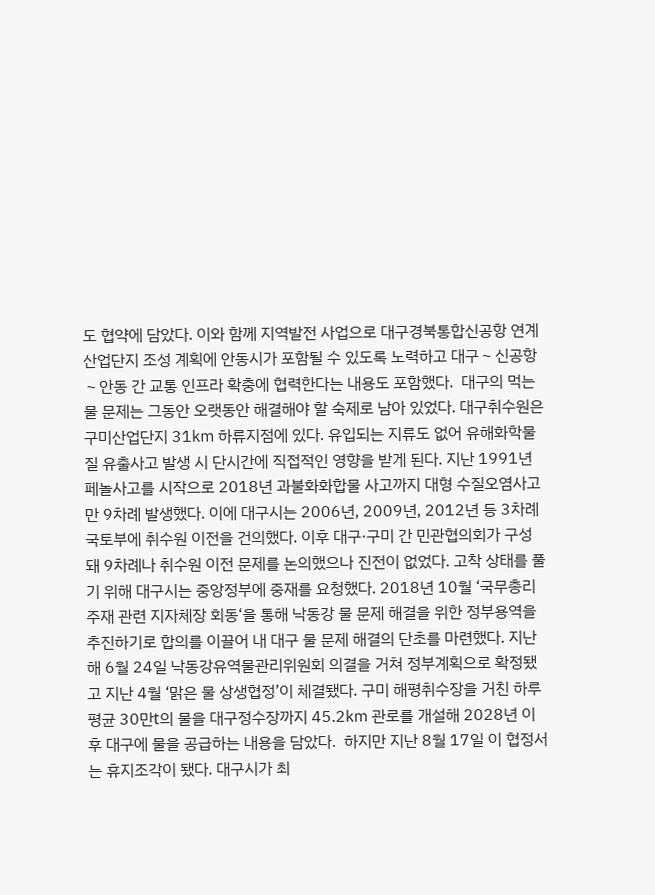도 협약에 담았다. 이와 함께 지역발전 사업으로 대구경북통합신공항 연계 산업단지 조성 계획에 안동시가 포함될 수 있도록 노력하고 대구∼신공항∼안동 간 교통 인프라 확충에 협력한다는 내용도 포함했다.  대구의 먹는물 문제는 그동안 오랫동안 해결해야 할 숙제로 남아 있었다. 대구취수원은 구미산업단지 31㎞ 하류지점에 있다. 유입되는 지류도 없어 유해화학물질 유출사고 발생 시 단시간에 직접적인 영향을 받게 된다. 지난 1991년 페놀사고를 시작으로 2018년 과불화화합물 사고까지 대형 수질오염사고만 9차례 발생했다. 이에 대구시는 2006년, 2009년, 2012년 등 3차례 국토부에 취수원 이전을 건의했다. 이후 대구·구미 간 민관협의회가 구성돼 9차례나 취수원 이전 문제를 논의했으나 진전이 없었다. 고착 상태를 풀기 위해 대구시는 중앙정부에 중재를 요청했다. 2018년 10월 ‘국무총리 주재 관련 지자체장 회동‘을 통해 낙동강 물 문제 해결을 위한 정부용역을 추진하기로 합의를 이끌어 내 대구 물 문제 해결의 단초를 마련했다. 지난해 6월 24일 낙동강유역물관리위원회 의결을 거쳐 정부계획으로 확정됐고 지난 4월 ‘맑은 물 상생협정’이 체결됐다. 구미 해평취수장을 거친 하루 평균 30만t의 물을 대구정수장까지 45.2㎞ 관로를 개설해 2028년 이후 대구에 물을 공급하는 내용을 담았다.  하지만 지난 8월 17일 이 협정서는 휴지조각이 됐다. 대구시가 최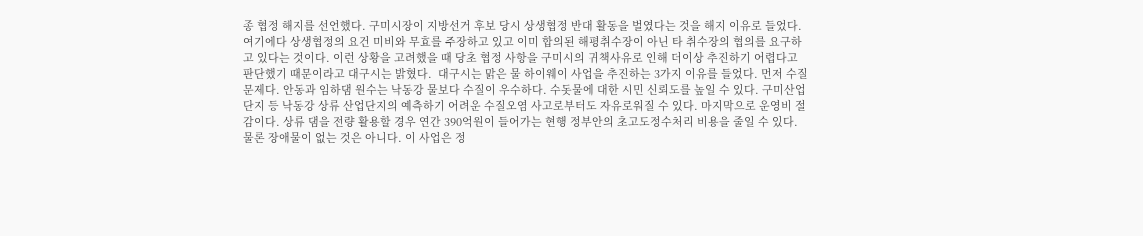종 협정 해지를 선언했다. 구미시장이 지방선거 후보 당시 상생협정 반대 활동을 벌였다는 것을 해지 이유로 들었다. 여기에다 상생협정의 요건 미비와 무효를 주장하고 있고 이미 합의된 해평취수장이 아닌 타 취수장의 협의를 요구하고 있다는 것이다. 이런 상황을 고려했을 때 당초 협정 사항을 구미시의 귀책사유로 인해 더이상 추진하기 어렵다고 판단했기 때문이라고 대구시는 밝혔다.  대구시는 맑은 물 하이웨이 사업을 추진하는 3가지 이유를 들었다. 먼저 수질 문제다. 안동과 임하댐 원수는 낙동강 물보다 수질이 우수하다. 수돗물에 대한 시민 신뢰도를 높일 수 있다. 구미산업단지 등 낙동강 상류 산업단지의 예측하기 어려운 수질오염 사고로부터도 자유로워질 수 있다. 마지막으로 운영비 절감이다. 상류 댐을 전량 활용할 경우 연간 390억원이 들어가는 현행 정부안의 초고도정수처리 비용을 줄일 수 있다. 물론 장애물이 없는 것은 아니다. 이 사업은 정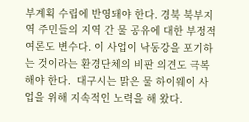부계획 수립에 반영돼야 한다. 경북 북부지역 주민들의 지역 간 물 공유에 대한 부정적 여론도 변수다. 이 사업이 낙동강을 포기하는 것이라는 환경단체의 비판 의견도 극복해야 한다.  대구시는 맑은 물 하이웨이 사업을 위해 지속적인 노력을 해 왔다.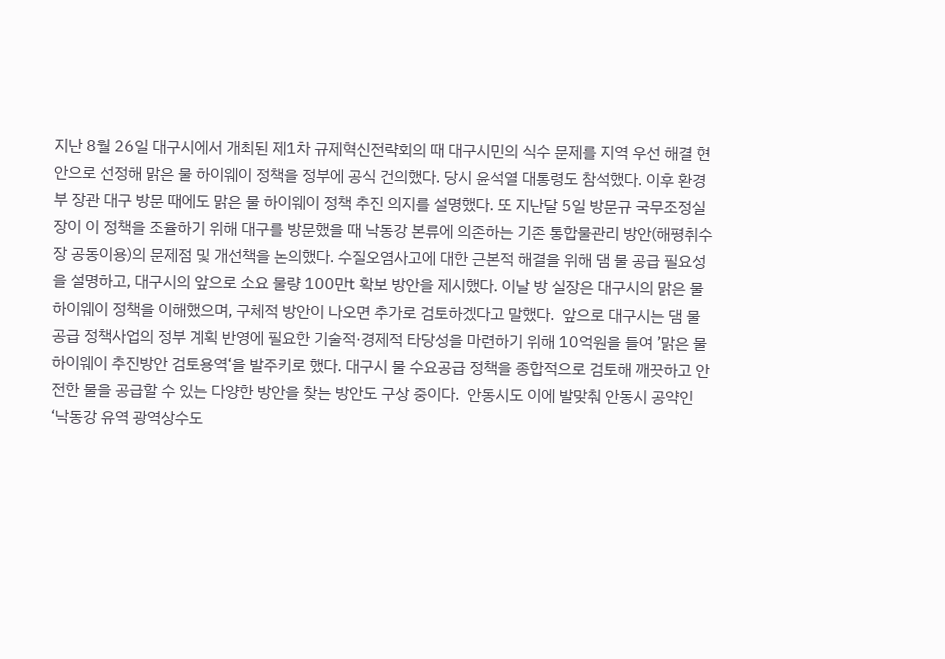지난 8월 26일 대구시에서 개최된 제1차 규제혁신전략회의 때 대구시민의 식수 문제를 지역 우선 해결 현안으로 선정해 맑은 물 하이웨이 정책을 정부에 공식 건의했다. 당시 윤석열 대통령도 참석했다. 이후 환경부 장관 대구 방문 때에도 맑은 물 하이웨이 정책 추진 의지를 설명했다. 또 지난달 5일 방문규 국무조정실장이 이 정책을 조율하기 위해 대구를 방문했을 때 낙동강 본류에 의존하는 기존 통합물관리 방안(해평취수장 공동이용)의 문제점 및 개선책을 논의했다. 수질오염사고에 대한 근본적 해결을 위해 댐 물 공급 필요성을 설명하고, 대구시의 앞으로 소요 물량 100만t 확보 방안을 제시했다. 이날 방 실장은 대구시의 맑은 물 하이웨이 정책을 이해했으며, 구체적 방안이 나오면 추가로 검토하겠다고 말했다.  앞으로 대구시는 댐 물 공급 정책사업의 정부 계획 반영에 필요한 기술적·경제적 타당성을 마련하기 위해 10억원을 들여 ’맑은 물 하이웨이 추진방안 검토용역‘을 발주키로 했다. 대구시 물 수요공급 정책을 종합적으로 검토해 깨끗하고 안전한 물을 공급할 수 있는 다양한 방안을 찾는 방안도 구상 중이다.  안동시도 이에 발맞춰 안동시 공약인 ‘낙동강 유역 광역상수도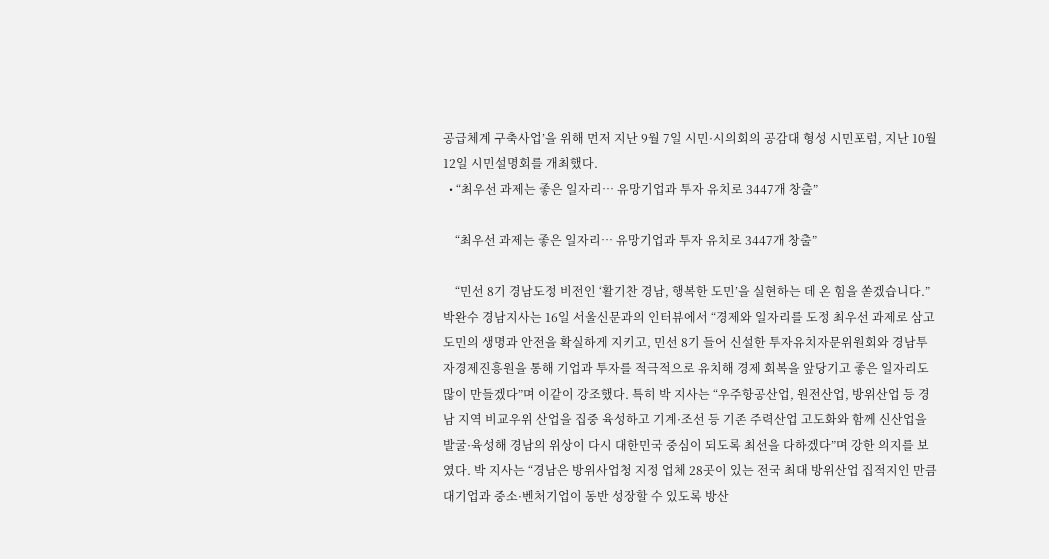공급체계 구축사업’을 위해 먼저 지난 9월 7일 시민·시의회의 공감대 형성 시민포럼, 지난 10월 12일 시민설명회를 개최했다.
  • “최우선 과제는 좋은 일자리… 유망기업과 투자 유치로 3447개 창출”

    “최우선 과제는 좋은 일자리… 유망기업과 투자 유치로 3447개 창출”

    “민선 8기 경남도정 비전인 ‘활기찬 경남, 행복한 도민’을 실현하는 데 온 힘을 쏟겠습니다.” 박완수 경남지사는 16일 서울신문과의 인터뷰에서 “경제와 일자리를 도정 최우선 과제로 삼고 도민의 생명과 안전을 확실하게 지키고, 민선 8기 들어 신설한 투자유치자문위원회와 경남투자경제진흥원을 통해 기업과 투자를 적극적으로 유치해 경제 회복을 앞당기고 좋은 일자리도 많이 만들겠다”며 이같이 강조했다. 특히 박 지사는 “우주항공산업, 원전산업, 방위산업 등 경남 지역 비교우위 산업을 집중 육성하고 기계·조선 등 기존 주력산업 고도화와 함께 신산업을 발굴·육성해 경남의 위상이 다시 대한민국 중심이 되도록 최선을 다하겠다”며 강한 의지를 보였다. 박 지사는 “경남은 방위사업청 지정 업체 28곳이 있는 전국 최대 방위산업 집적지인 만큼 대기업과 중소·벤처기업이 동반 성장할 수 있도록 방산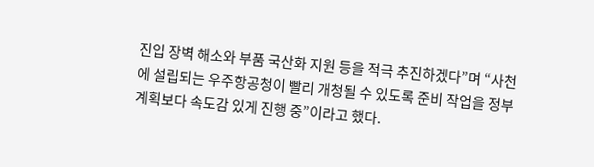진입 장벽 해소와 부품 국산화 지원 등을 적극 추진하겠다”며 “사천에 설립되는 우주항공청이 빨리 개청될 수 있도록 준비 작업을 정부 계획보다 속도감 있게 진행 중”이라고 했다.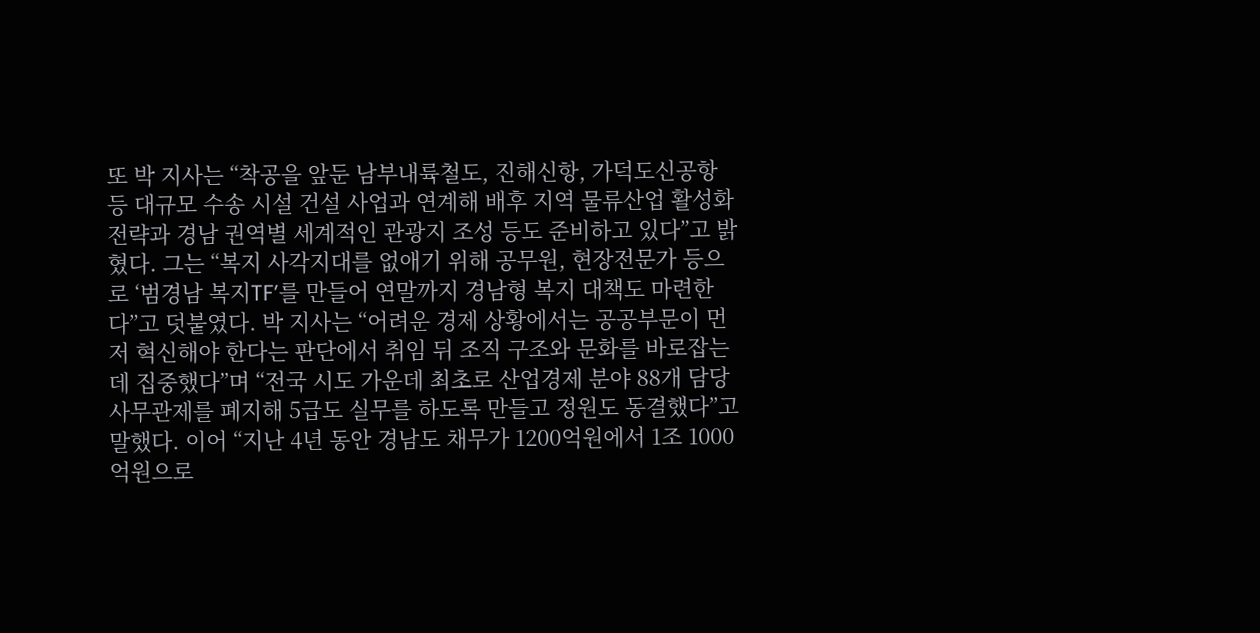또 박 지사는 “착공을 앞둔 남부내륙철도, 진해신항, 가덕도신공항 등 대규모 수송 시설 건설 사업과 연계해 배후 지역 물류산업 활성화 전략과 경남 권역별 세계적인 관광지 조성 등도 준비하고 있다”고 밝혔다. 그는 “복지 사각지대를 없애기 위해 공무원, 현장전문가 등으로 ‘범경남 복지TF’를 만들어 연말까지 경남형 복지 대책도 마련한다”고 덧붙였다. 박 지사는 “어려운 경제 상황에서는 공공부문이 먼저 혁신해야 한다는 판단에서 취임 뒤 조직 구조와 문화를 바로잡는 데 집중했다”며 “전국 시도 가운데 최초로 산업경제 분야 88개 담당사무관제를 폐지해 5급도 실무를 하도록 만들고 정원도 동결했다”고 말했다. 이어 “지난 4년 동안 경남도 채무가 1200억원에서 1조 1000억원으로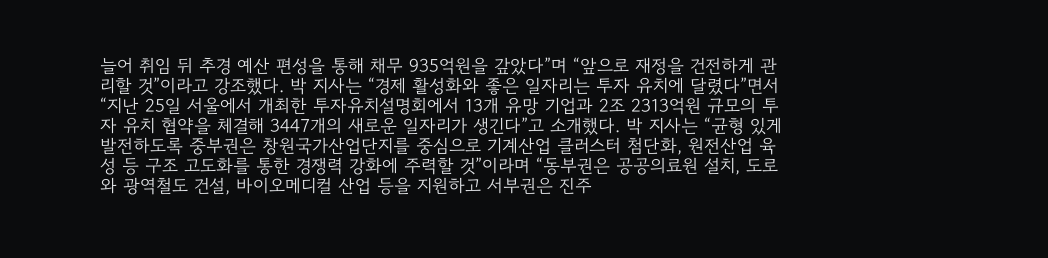늘어 취임 뒤 추경 예산 편성을 통해 채무 935억원을 갚았다”며 “앞으로 재정을 건전하게 관리할 것”이라고 강조했다. 박 지사는 “경제 활성화와 좋은 일자리는 투자 유치에 달렸다”면서 “지난 25일 서울에서 개최한 투자유치설명회에서 13개 유망 기업과 2조 2313억원 규모의 투자 유치 협약을 체결해 3447개의 새로운 일자리가 생긴다”고 소개했다. 박 지사는 “균형 있게 발전하도록 중부권은 창원국가산업단지를 중심으로 기계산업 클러스터 첨단화, 원전산업 육성 등 구조 고도화를 통한 경쟁력 강화에 주력할 것”이라며 “동부권은 공공의료원 설치, 도로와 광역철도 건설, 바이오메디컬 산업 등을 지원하고 서부권은 진주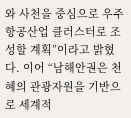와 사천을 중심으로 우주항공산업 클러스터로 조성할 계획”이라고 밝혔다. 이어 “남해안권은 천혜의 관광자원을 기반으로 세계적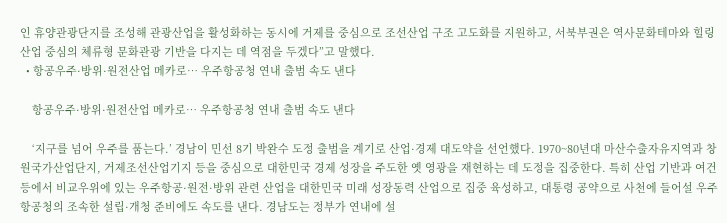인 휴양관광단지를 조성해 관광산업을 활성화하는 동시에 거제를 중심으로 조선산업 구조 고도화를 지원하고, 서북부권은 역사문화테마와 힐링산업 중심의 체류형 문화관광 기반을 다지는 데 역점을 두겠다”고 말했다.
  • 항공우주·방위·원전산업 메카로… 우주항공청 연내 출범 속도 낸다

    항공우주·방위·원전산업 메카로… 우주항공청 연내 출범 속도 낸다

    ‘지구를 넘어 우주를 품는다.’ 경남이 민선 8기 박완수 도정 출범을 계기로 산업·경제 대도약을 선언했다. 1970~80년대 마산수출자유지역과 창원국가산업단지, 거제조선산업기지 등을 중심으로 대한민국 경제 성장을 주도한 옛 영광을 재현하는 데 도정을 집중한다. 특히 산업 기반과 여건 등에서 비교우위에 있는 우주항공·원전·방위 관련 산업을 대한민국 미래 성장동력 산업으로 집중 육성하고, 대통령 공약으로 사천에 들어설 우주항공청의 조속한 설립·개청 준비에도 속도를 낸다. 경남도는 정부가 연내에 설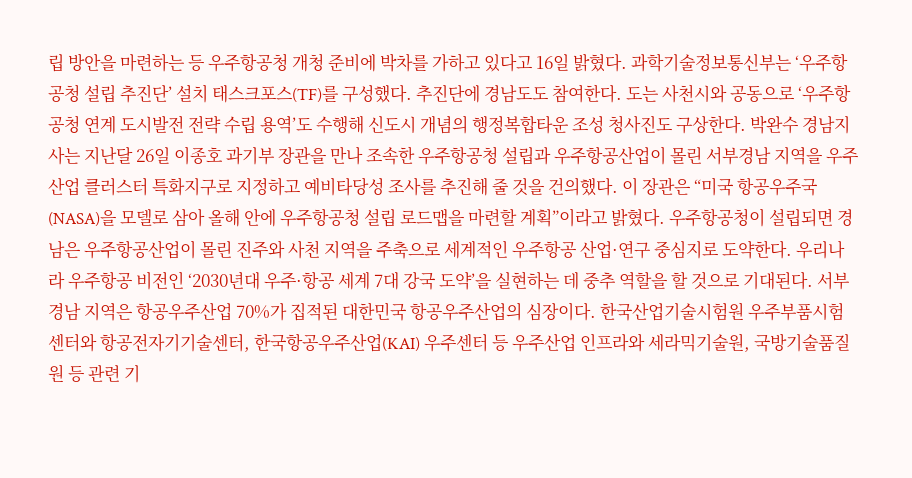립 방안을 마련하는 등 우주항공청 개청 준비에 박차를 가하고 있다고 16일 밝혔다. 과학기술정보통신부는 ‘우주항공청 설립 추진단’ 설치 태스크포스(TF)를 구성했다. 추진단에 경남도도 참여한다. 도는 사천시와 공동으로 ‘우주항공청 연계 도시발전 전략 수립 용역’도 수행해 신도시 개념의 행정복합타운 조성 청사진도 구상한다. 박완수 경남지사는 지난달 26일 이종호 과기부 장관을 만나 조속한 우주항공청 설립과 우주항공산업이 몰린 서부경남 지역을 우주산업 클러스터 특화지구로 지정하고 예비타당성 조사를 추진해 줄 것을 건의했다. 이 장관은 “미국 항공우주국(NASA)을 모델로 삼아 올해 안에 우주항공청 설립 로드맵을 마련할 계획”이라고 밝혔다. 우주항공청이 설립되면 경남은 우주항공산업이 몰린 진주와 사천 지역을 주축으로 세계적인 우주항공 산업·연구 중심지로 도약한다. 우리나라 우주항공 비전인 ‘2030년대 우주·항공 세계 7대 강국 도약’을 실현하는 데 중추 역할을 할 것으로 기대된다. 서부경남 지역은 항공우주산업 70%가 집적된 대한민국 항공우주산업의 심장이다. 한국산업기술시험원 우주부품시험센터와 항공전자기기술센터, 한국항공우주산업(KAI) 우주센터 등 우주산업 인프라와 세라믹기술원, 국방기술품질원 등 관련 기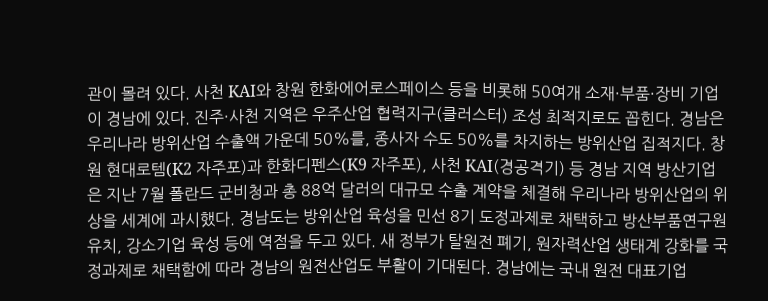관이 몰려 있다. 사천 KAI와 창원 한화에어로스페이스 등을 비롯해 50여개 소재·부품·장비 기업이 경남에 있다. 진주·사천 지역은 우주산업 협력지구(클러스터) 조성 최적지로도 꼽힌다. 경남은 우리나라 방위산업 수출액 가운데 50%를, 종사자 수도 50%를 차지하는 방위산업 집적지다. 창원 현대로템(K2 자주포)과 한화디펜스(K9 자주포), 사천 KAI(경공격기) 등 경남 지역 방산기업은 지난 7월 폴란드 군비청과 총 88억 달러의 대규모 수출 계약을 체결해 우리나라 방위산업의 위상을 세계에 과시했다. 경남도는 방위산업 육성을 민선 8기 도정과제로 채택하고 방산부품연구원 유치, 강소기업 육성 등에 역점을 두고 있다. 새 정부가 탈원전 폐기, 원자력산업 생태계 강화를 국정과제로 채택함에 따라 경남의 원전산업도 부활이 기대된다. 경남에는 국내 원전 대표기업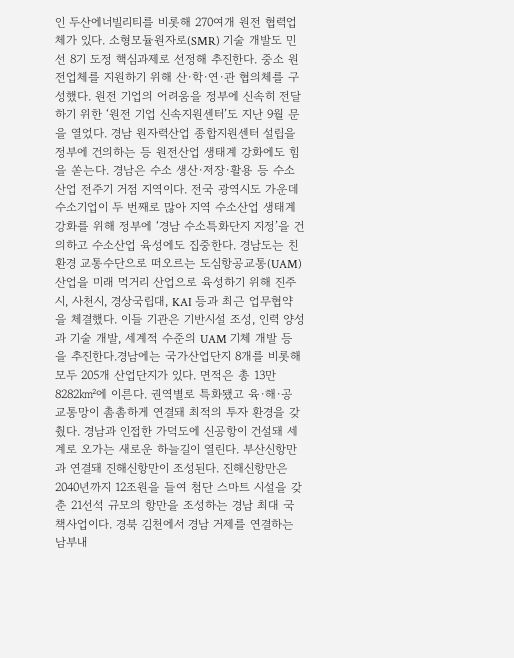인 두산에너빌리티를 비롯해 270여개 원전 협력업체가 있다. 소형모듈원자로(SMR) 기술 개발도 민선 8기 도정 핵심과제로 선정해 추진한다. 중소 원전업체를 지원하기 위해 산·학·연·관 협의체를 구성했다. 원전 기업의 어려움을 정부에 신속히 전달하기 위한 ‘원전 기업 신속지원센터’도 지난 9월 문을 열었다. 경남 원자력산업 종합지원센터 설립을 정부에 건의하는 등 원전산업 생태계 강화에도 힘을 쏟는다. 경남은 수소 생산·저장·활용 등 수소산업 전주기 거점 지역이다. 전국 광역시도 가운데 수소기업이 두 번째로 많아 지역 수소산업 생태계 강화를 위해 정부에 ‘경남 수소특화단지 지정’을 건의하고 수소산업 육성에도 집중한다. 경남도는 친환경 교통수단으로 떠오르는 도심항공교통(UAM) 산업을 미래 먹거리 산업으로 육성하기 위해 진주시, 사천시, 경상국립대, KAI 등과 최근 업무협약을 체결했다. 이들 기관은 기반시설 조성, 인력 양성과 기술 개발, 세계적 수준의 UAM 기체 개발 등을 추진한다.경남에는 국가산업단지 8개를 비롯해 모두 205개 산업단지가 있다. 면적은 총 13만 8282㎢에 이른다. 권역별로 특화됐고 육·해·공 교통망이 촘촘하게 연결돼 최적의 투자 환경을 갖췄다. 경남과 인접한 가덕도에 신공항이 건설돼 세계로 오가는 새로운 하늘길이 열린다. 부산신항만과 연결돼 진해신항만이 조성된다. 진해신항만은 2040년까지 12조원을 들여 첨단 스마트 시설을 갖춘 21선석 규모의 항만을 조성하는 경남 최대 국책사업이다. 경북 김천에서 경남 거제를 연결하는 남부내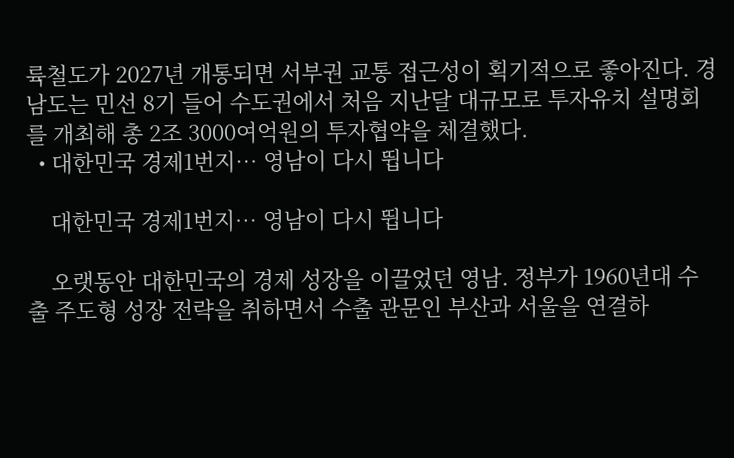륙철도가 2027년 개통되면 서부권 교통 접근성이 획기적으로 좋아진다. 경남도는 민선 8기 들어 수도권에서 처음 지난달 대규모로 투자유치 설명회를 개최해 총 2조 3000여억원의 투자협약을 체결했다.
  • 대한민국 경제1번지… 영남이 다시 뜁니다

    대한민국 경제1번지… 영남이 다시 뜁니다

    오랫동안 대한민국의 경제 성장을 이끌었던 영남. 정부가 1960년대 수출 주도형 성장 전략을 취하면서 수출 관문인 부산과 서울을 연결하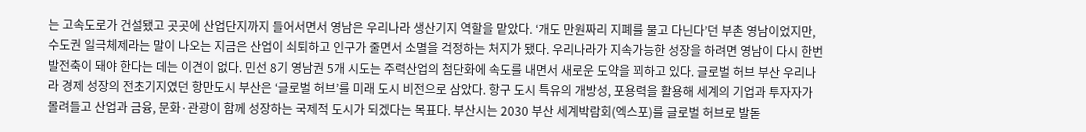는 고속도로가 건설됐고 곳곳에 산업단지까지 들어서면서 영남은 우리나라 생산기지 역할을 맡았다. ‘개도 만원짜리 지폐를 물고 다닌다’던 부촌 영남이었지만, 수도권 일극체제라는 말이 나오는 지금은 산업이 쇠퇴하고 인구가 줄면서 소멸을 걱정하는 처지가 됐다. 우리나라가 지속가능한 성장을 하려면 영남이 다시 한번 발전축이 돼야 한다는 데는 이견이 없다. 민선 8기 영남권 5개 시도는 주력산업의 첨단화에 속도를 내면서 새로운 도약을 꾀하고 있다. 글로벌 허브 부산 우리나라 경제 성장의 전초기지였던 항만도시 부산은 ‘글로벌 허브’를 미래 도시 비전으로 삼았다. 항구 도시 특유의 개방성, 포용력을 활용해 세계의 기업과 투자자가 몰려들고 산업과 금융, 문화·관광이 함께 성장하는 국제적 도시가 되겠다는 목표다. 부산시는 2030 부산 세계박람회(엑스포)를 글로벌 허브로 발돋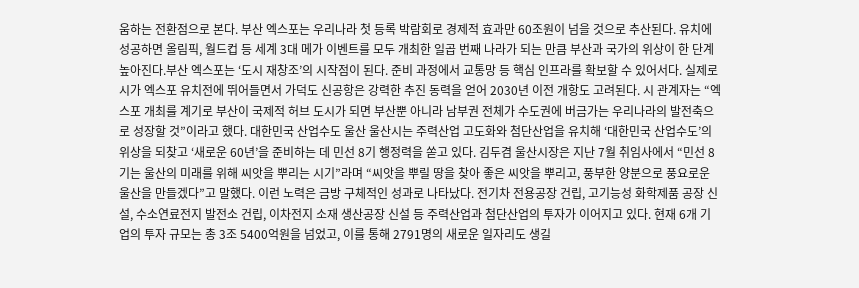움하는 전환점으로 본다. 부산 엑스포는 우리나라 첫 등록 박람회로 경제적 효과만 60조원이 넘을 것으로 추산된다. 유치에 성공하면 올림픽, 월드컵 등 세계 3대 메가 이벤트를 모두 개최한 일곱 번째 나라가 되는 만큼 부산과 국가의 위상이 한 단계 높아진다.부산 엑스포는 ‘도시 재창조’의 시작점이 된다. 준비 과정에서 교통망 등 핵심 인프라를 확보할 수 있어서다. 실제로 시가 엑스포 유치전에 뛰어들면서 가덕도 신공항은 강력한 추진 동력을 얻어 2030년 이전 개항도 고려된다. 시 관계자는 “엑스포 개최를 계기로 부산이 국제적 허브 도시가 되면 부산뿐 아니라 남부권 전체가 수도권에 버금가는 우리나라의 발전축으로 성장할 것”이라고 했다. 대한민국 산업수도 울산 울산시는 주력산업 고도화와 첨단산업을 유치해 ‘대한민국 산업수도’의 위상을 되찾고 ‘새로운 60년’을 준비하는 데 민선 8기 행정력을 쏟고 있다. 김두겸 울산시장은 지난 7월 취임사에서 “민선 8기는 울산의 미래를 위해 씨앗을 뿌리는 시기”라며 “씨앗을 뿌릴 땅을 찾아 좋은 씨앗을 뿌리고, 풍부한 양분으로 풍요로운 울산을 만들겠다”고 말했다. 이런 노력은 금방 구체적인 성과로 나타났다. 전기차 전용공장 건립, 고기능성 화학제품 공장 신설, 수소연료전지 발전소 건립, 이차전지 소재 생산공장 신설 등 주력산업과 첨단산업의 투자가 이어지고 있다. 현재 6개 기업의 투자 규모는 총 3조 5400억원을 넘었고, 이를 통해 2791명의 새로운 일자리도 생길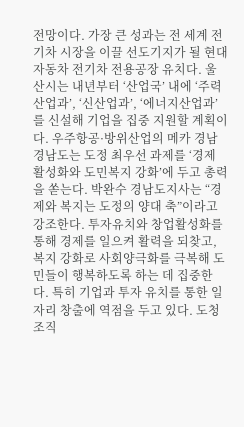전망이다. 가장 큰 성과는 전 세계 전기차 시장을 이끌 선도기지가 될 현대자동차 전기차 전용공장 유치다. 울산시는 내년부터 ‘산업국’ 내에 ‘주력산업과’, ‘신산업과’, ‘에너지산업과’를 신설해 기업을 집중 지원할 계획이다. 우주항공·방위산업의 메카 경남 경남도는 도정 최우선 과제를 ‘경제 활성화와 도민복지 강화’에 두고 총력을 쏟는다. 박완수 경남도지사는 “경제와 복지는 도정의 양대 축”이라고 강조한다. 투자유치와 창업활성화를 통해 경제를 일으켜 활력을 되찾고, 복지 강화로 사회양극화를 극복해 도민들이 행복하도록 하는 데 집중한다. 특히 기업과 투자 유치를 통한 일자리 창출에 역점을 두고 있다. 도청 조직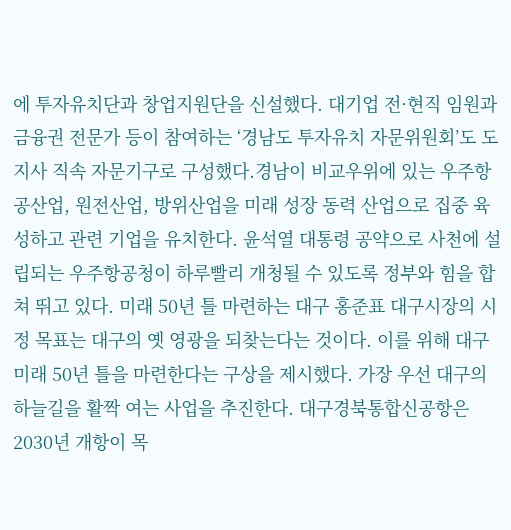에 투자유치단과 창업지원단을 신설했다. 대기업 전·현직 임원과 금융권 전문가 등이 참여하는 ‘경남도 투자유치 자문위원회’도 도지사 직속 자문기구로 구성했다.경남이 비교우위에 있는 우주항공산업, 원전산업, 방위산업을 미래 성장 동력 산업으로 집중 육성하고 관련 기업을 유치한다. 윤석열 대통령 공약으로 사천에 설립되는 우주항공청이 하루빨리 개청될 수 있도록 정부와 힘을 합쳐 뛰고 있다. 미래 50년 틀 마련하는 대구 홍준표 대구시장의 시정 목표는 대구의 옛 영광을 되찾는다는 것이다. 이를 위해 대구 미래 50년 틀을 마련한다는 구상을 제시했다. 가장 우선 대구의 하늘길을 활짝 여는 사업을 추진한다. 대구경북통합신공항은 2030년 개항이 목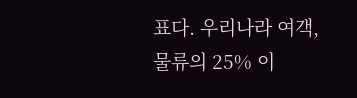표다. 우리나라 여객, 물류의 25% 이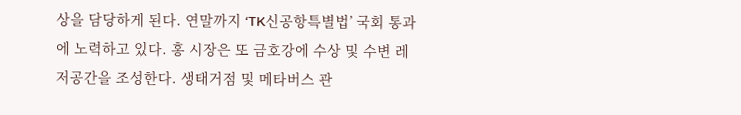상을 담당하게 된다. 연말까지 ‘TK신공항특별법’ 국회 통과에 노력하고 있다. 홍 시장은 또 금호강에 수상 및 수변 레저공간을 조성한다. 생태거점 및 메타버스 관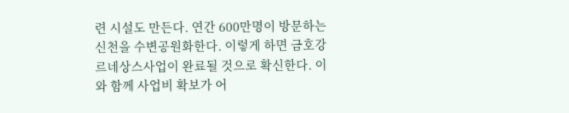련 시설도 만든다. 연간 600만명이 방문하는 신천을 수변공원화한다. 이렇게 하면 금호강르네상스사업이 완료될 것으로 확신한다. 이와 함께 사업비 확보가 어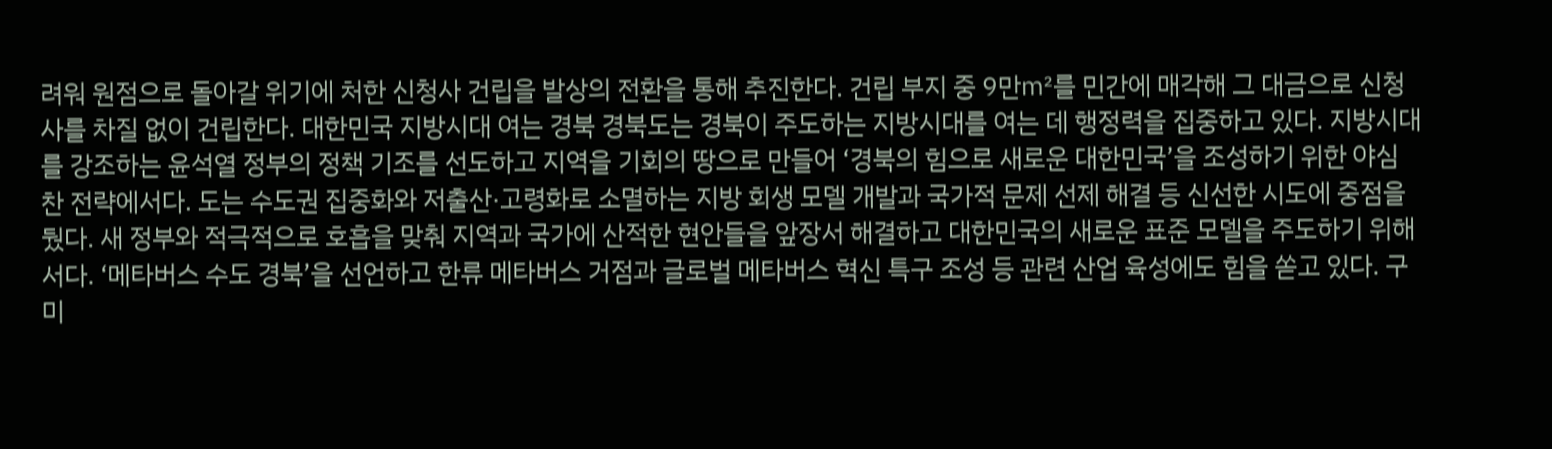려워 원점으로 돌아갈 위기에 처한 신청사 건립을 발상의 전환을 통해 추진한다. 건립 부지 중 9만㎡를 민간에 매각해 그 대금으로 신청사를 차질 없이 건립한다. 대한민국 지방시대 여는 경북 경북도는 경북이 주도하는 지방시대를 여는 데 행정력을 집중하고 있다. 지방시대를 강조하는 윤석열 정부의 정책 기조를 선도하고 지역을 기회의 땅으로 만들어 ‘경북의 힘으로 새로운 대한민국’을 조성하기 위한 야심 찬 전략에서다. 도는 수도권 집중화와 저출산·고령화로 소멸하는 지방 회생 모델 개발과 국가적 문제 선제 해결 등 신선한 시도에 중점을 뒀다. 새 정부와 적극적으로 호흡을 맞춰 지역과 국가에 산적한 현안들을 앞장서 해결하고 대한민국의 새로운 표준 모델을 주도하기 위해서다. ‘메타버스 수도 경북’을 선언하고 한류 메타버스 거점과 글로벌 메타버스 혁신 특구 조성 등 관련 산업 육성에도 힘을 쏟고 있다. 구미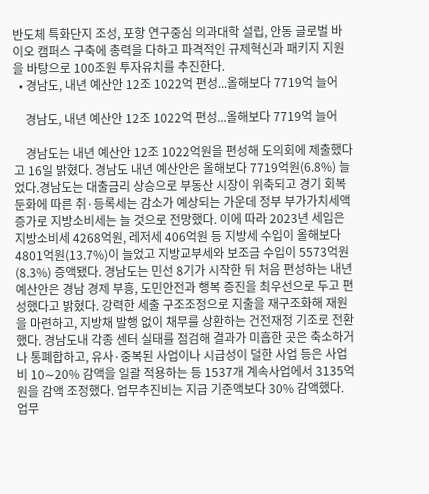반도체 특화단지 조성, 포항 연구중심 의과대학 설립, 안동 글로벌 바이오 캠퍼스 구축에 총력을 다하고 파격적인 규제혁신과 패키지 지원을 바탕으로 100조원 투자유치를 추진한다.
  • 경남도, 내년 예산안 12조 1022억 편성...올해보다 7719억 늘어

    경남도, 내년 예산안 12조 1022억 편성...올해보다 7719억 늘어

    경남도는 내년 예산안 12조 1022억원을 편성해 도의회에 제출했다고 16일 밝혔다. 경남도 내년 예산안은 올해보다 7719억원(6.8%) 늘었다.경남도는 대출금리 상승으로 부동산 시장이 위축되고 경기 회복 둔화에 따른 취·등록세는 감소가 예상되는 가운데 정부 부가가치세액 증가로 지방소비세는 늘 것으로 전망했다. 이에 따라 2023년 세입은 지방소비세 4268억원, 레저세 406억원 등 지방세 수입이 올해보다 4801억원(13.7%)이 늘었고 지방교부세와 보조금 수입이 5573억원(8.3%) 증액됐다. 경남도는 민선 8기가 시작한 뒤 처음 편성하는 내년 예산안은 경남 경제 부흥, 도민안전과 행복 증진을 최우선으로 두고 편성했다고 밝혔다. 강력한 세출 구조조정으로 지출을 재구조화해 재원을 마련하고, 지방채 발행 없이 채무를 상환하는 건전재정 기조로 전환했다. 경남도내 각종 센터 실태를 점검해 결과가 미흡한 곳은 축소하거나 통폐합하고, 유사·중복된 사업이나 시급성이 덜한 사업 등은 사업비 10∼20% 감액을 일괄 적용하는 등 1537개 계속사업에서 3135억원을 감액 조정했다. 업무추진비는 지급 기준액보다 30% 감액했다. 업무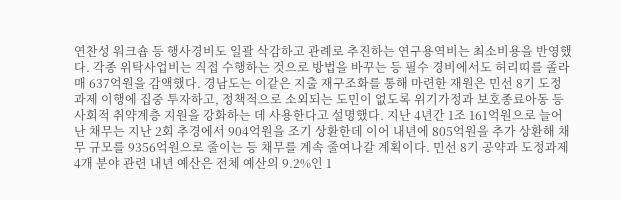연찬성 워크숍 등 행사경비도 일괄 삭감하고 관례로 추진하는 연구용역비는 최소비용을 반영했다. 각종 위탁사업비는 직접 수행하는 것으로 방법을 바꾸는 등 필수 경비에서도 허리띠를 졸라매 637억원을 감액했다. 경남도는 이같은 지출 재구조화를 통해 마련한 재원은 민선 8기 도정과제 이행에 집중 투자하고, 정책적으로 소외되는 도민이 없도록 위기가정과 보호종료아동 등 사회적 취약계층 지원을 강화하는 데 사용한다고 설명했다. 지난 4년간 1조 161억원으로 늘어난 채무는 지난 2회 추경에서 904억원을 조기 상환한데 이어 내년에 805억원을 추가 상환해 채무 규모를 9356억원으로 줄이는 등 채무를 계속 줄여나갈 계획이다. 민선 8기 공약과 도정과제 4개 분야 관련 내년 예산은 전체 예산의 9.2%인 1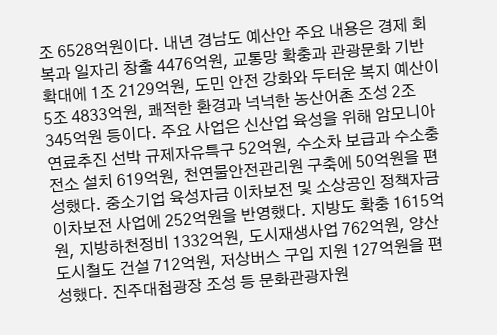조 6528억원이다. 내년 경남도 예산안 주요 내용은 경제 회복과 일자리 창출 4476억원, 교통망 확충과 관광문화 기반 확대에 1조 2129억원, 도민 안전 강화와 두터운 복지 예산이 5조 4833억원, 쾌적한 환경과 넉넉한 농산어촌 조성 2조 345억원 등이다. 주요 사업은 신산업 육성을 위해 암모니아 연료추진 선박 규제자유특구 52억원, 수소차 보급과 수소충전소 설치 619억원, 천연물안전관리원 구축에 50억원을 편성했다. 중소기업 육성자금 이차보전 및 소상공인 정책자금 이차보전 사업에 252억원을 반영했다. 지방도 확충 1615억원, 지방하천정비 1332억원, 도시재생사업 762억원, 양산 도시철도 건설 712억원, 저상버스 구입 지원 127억원을 편성했다. 진주대첩광장 조성 등 문화관광자원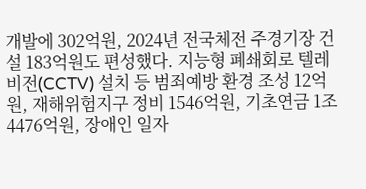개발에 302억원, 2024년 전국체전 주경기장 건설 183억원도 편성했다. 지능형 폐쇄회로 텔레비전(CCTV) 설치 등 범죄예방 환경 조성 12억원, 재해위험지구 정비 1546억원, 기초연금 1조 4476억원, 장애인 일자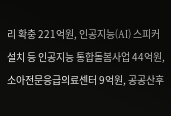리 확충 221억원, 인공지능(AI) 스피커 설치 등 인공지능 통합돌봄사업 44억원, 소아전문응급의료센터 9억원, 공공산후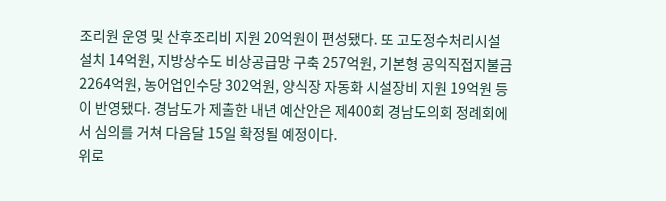조리원 운영 및 산후조리비 지원 20억원이 편성됐다. 또 고도정수처리시설 설치 14억원, 지방상수도 비상공급망 구축 257억원, 기본형 공익직접지불금 2264억원, 농어업인수당 302억원, 양식장 자동화 시설장비 지원 19억원 등이 반영됐다. 경남도가 제출한 내년 예산안은 제400회 경남도의회 정례회에서 심의를 거쳐 다음달 15일 확정될 예정이다.
위로